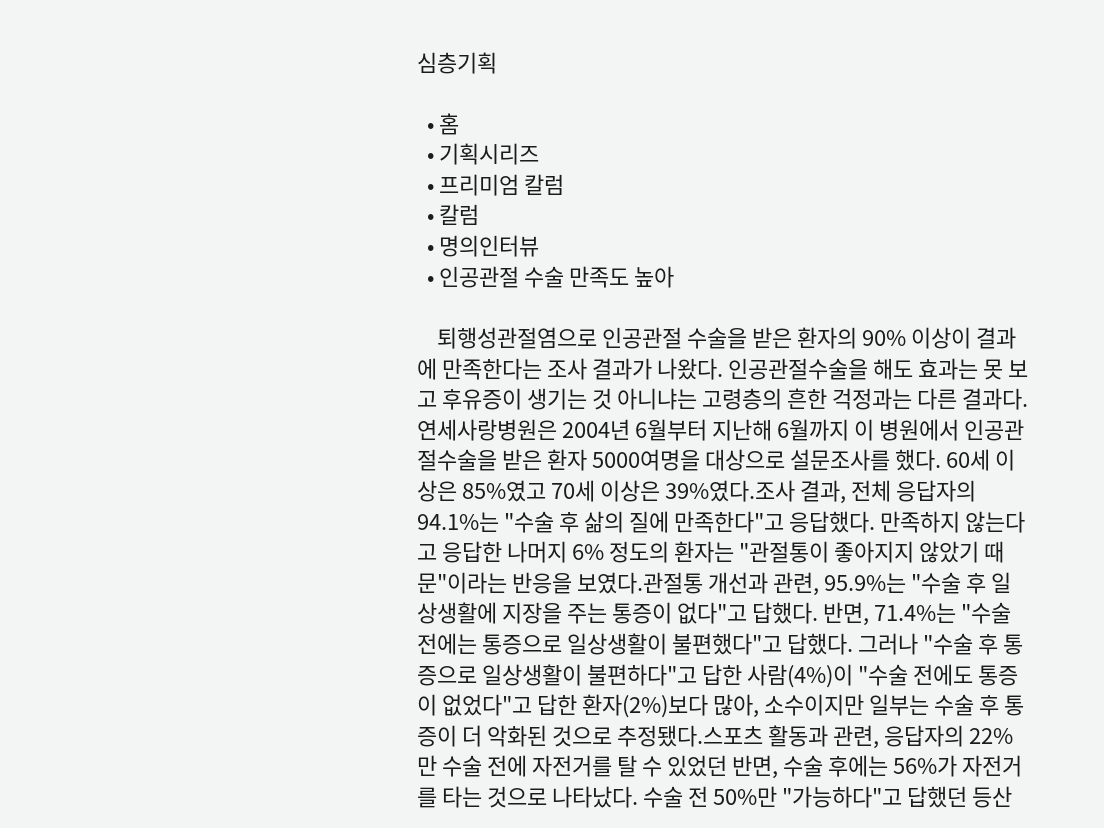심층기획

  • 홈
  • 기획시리즈
  • 프리미엄 칼럼
  • 칼럼
  • 명의인터뷰
  • 인공관절 수술 만족도 높아

    퇴행성관절염으로 인공관절 수술을 받은 환자의 90% 이상이 결과에 만족한다는 조사 결과가 나왔다. 인공관절수술을 해도 효과는 못 보고 후유증이 생기는 것 아니냐는 고령층의 흔한 걱정과는 다른 결과다.연세사랑병원은 2004년 6월부터 지난해 6월까지 이 병원에서 인공관절수술을 받은 환자 5000여명을 대상으로 설문조사를 했다. 60세 이상은 85%였고 70세 이상은 39%였다.조사 결과, 전체 응답자의 94.1%는 "수술 후 삶의 질에 만족한다"고 응답했다. 만족하지 않는다고 응답한 나머지 6% 정도의 환자는 "관절통이 좋아지지 않았기 때문"이라는 반응을 보였다.관절통 개선과 관련, 95.9%는 "수술 후 일상생활에 지장을 주는 통증이 없다"고 답했다. 반면, 71.4%는 "수술 전에는 통증으로 일상생활이 불편했다"고 답했다. 그러나 "수술 후 통증으로 일상생활이 불편하다"고 답한 사람(4%)이 "수술 전에도 통증이 없었다"고 답한 환자(2%)보다 많아, 소수이지만 일부는 수술 후 통증이 더 악화된 것으로 추정됐다.스포츠 활동과 관련, 응답자의 22%만 수술 전에 자전거를 탈 수 있었던 반면, 수술 후에는 56%가 자전거를 타는 것으로 나타났다. 수술 전 50%만 "가능하다"고 답했던 등산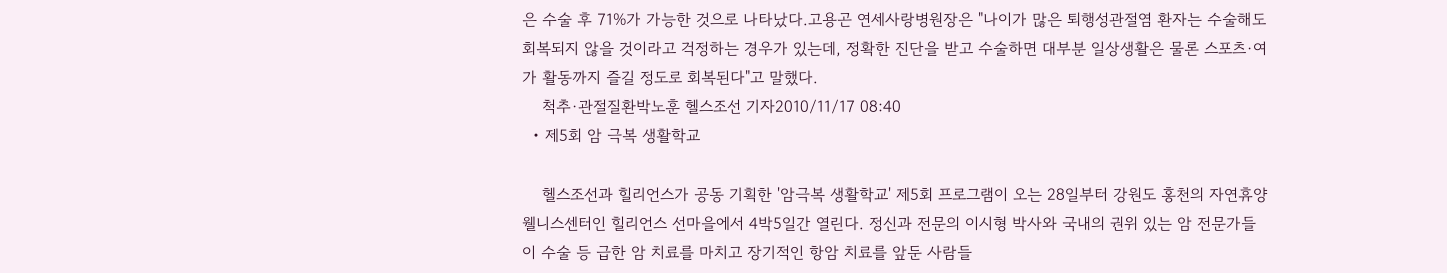은 수술 후 71%가 가능한 것으로 나타났다.고용곤 연세사랑병원장은 "나이가 많은 퇴행성관절염 환자는 수술해도 회복되지 않을 것이라고 걱정하는 경우가 있는데, 정확한 진단을 받고 수술하면 대부분 일상생활은 물론 스포츠·여가 활동까지 즐길 정도로 회복된다"고 말했다.
    척추·관절질환박노훈 헬스조선 기자2010/11/17 08:40
  • 제5회 암 극복 생활학교

    헬스조선과 힐리언스가 공동 기획한 '암극복 생활학교' 제5회 프로그램이 오는 28일부터 강원도 홍천의 자연휴양 웰니스센터인 힐리언스 선마을에서 4박5일간 열린다. 정신과 전문의 이시형 박사와 국내의 권위 있는 암 전문가들이 수술 등 급한 암 치료를 마치고 장기적인 항암 치료를 앞둔 사람들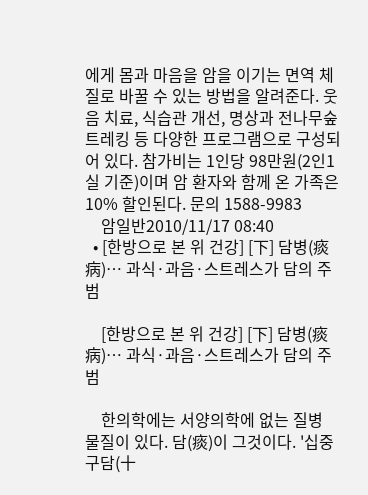에게 몸과 마음을 암을 이기는 면역 체질로 바꿀 수 있는 방법을 알려준다. 웃음 치료, 식습관 개선, 명상과 전나무숲 트레킹 등 다양한 프로그램으로 구성되어 있다. 참가비는 1인당 98만원(2인1실 기준)이며 암 환자와 함께 온 가족은 10% 할인된다. 문의 1588-9983
    암일반2010/11/17 08:40
  • [한방으로 본 위 건강] [下] 담병(痰病)… 과식·과음·스트레스가 담의 주범

    [한방으로 본 위 건강] [下] 담병(痰病)… 과식·과음·스트레스가 담의 주범

    한의학에는 서양의학에 없는 질병 물질이 있다. 담(痰)이 그것이다. '십중구담(十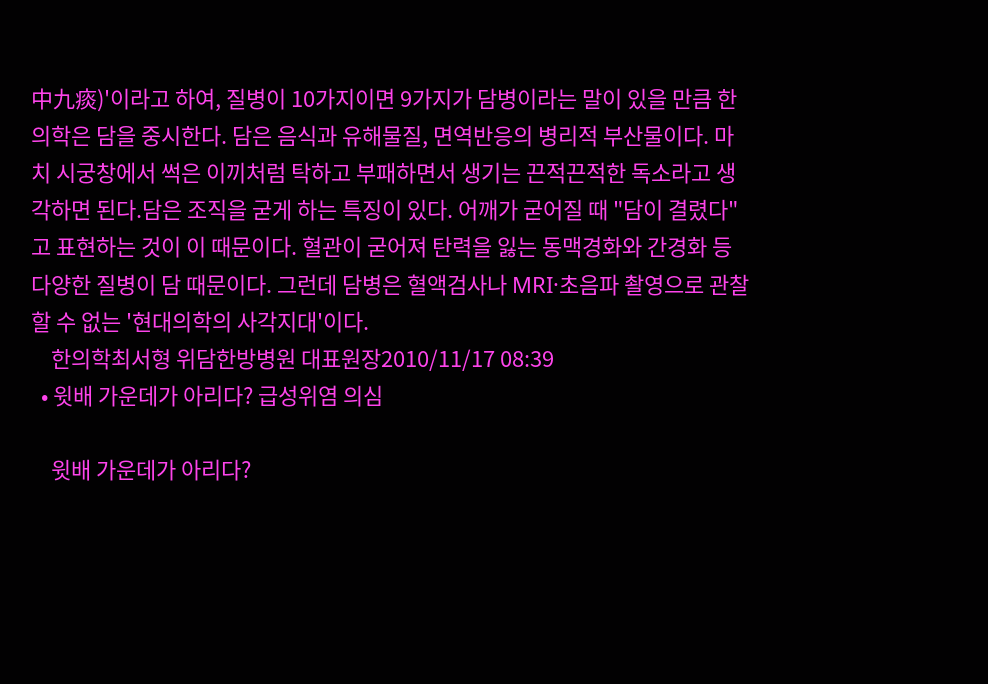中九痰)'이라고 하여, 질병이 10가지이면 9가지가 담병이라는 말이 있을 만큼 한의학은 담을 중시한다. 담은 음식과 유해물질, 면역반응의 병리적 부산물이다. 마치 시궁창에서 썩은 이끼처럼 탁하고 부패하면서 생기는 끈적끈적한 독소라고 생각하면 된다.담은 조직을 굳게 하는 특징이 있다. 어깨가 굳어질 때 "담이 결렸다"고 표현하는 것이 이 때문이다. 혈관이 굳어져 탄력을 잃는 동맥경화와 간경화 등 다양한 질병이 담 때문이다. 그런데 담병은 혈액검사나 MRI·초음파 촬영으로 관찰할 수 없는 '현대의학의 사각지대'이다.
    한의학최서형 위담한방병원 대표원장2010/11/17 08:39
  • 윗배 가운데가 아리다? 급성위염 의심

    윗배 가운데가 아리다?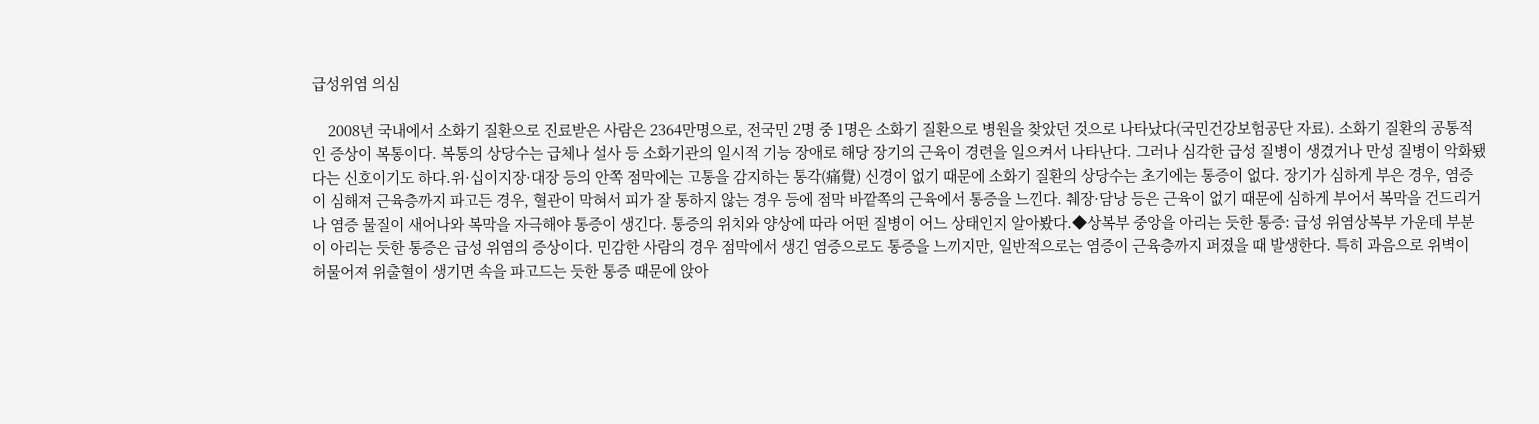급성위염 의심

    2008년 국내에서 소화기 질환으로 진료받은 사람은 2364만명으로, 전국민 2명 중 1명은 소화기 질환으로 병원을 찾았던 것으로 나타났다(국민건강보험공단 자료). 소화기 질환의 공통적인 증상이 복통이다. 복통의 상당수는 급체나 설사 등 소화기관의 일시적 기능 장애로 해당 장기의 근육이 경련을 일으켜서 나타난다. 그러나 심각한 급성 질병이 생겼거나 만성 질병이 악화됐다는 신호이기도 하다.위·십이지장·대장 등의 안쪽 점막에는 고통을 감지하는 통각(痛覺) 신경이 없기 때문에 소화기 질환의 상당수는 초기에는 통증이 없다. 장기가 심하게 부은 경우, 염증이 심해져 근육층까지 파고든 경우, 혈관이 막혀서 피가 잘 통하지 않는 경우 등에 점막 바깥쪽의 근육에서 통증을 느낀다. 췌장·담낭 등은 근육이 없기 때문에 심하게 부어서 복막을 건드리거나 염증 물질이 새어나와 복막을 자극해야 통증이 생긴다. 통증의 위치와 양상에 따라 어떤 질병이 어느 상태인지 알아봤다.◆상복부 중앙을 아리는 듯한 통증: 급성 위염상복부 가운데 부분이 아리는 듯한 통증은 급성 위염의 증상이다. 민감한 사람의 경우 점막에서 생긴 염증으로도 통증을 느끼지만, 일반적으로는 염증이 근육층까지 퍼졌을 때 발생한다. 특히 과음으로 위벽이 허물어져 위출혈이 생기면 속을 파고드는 듯한 통증 때문에 앉아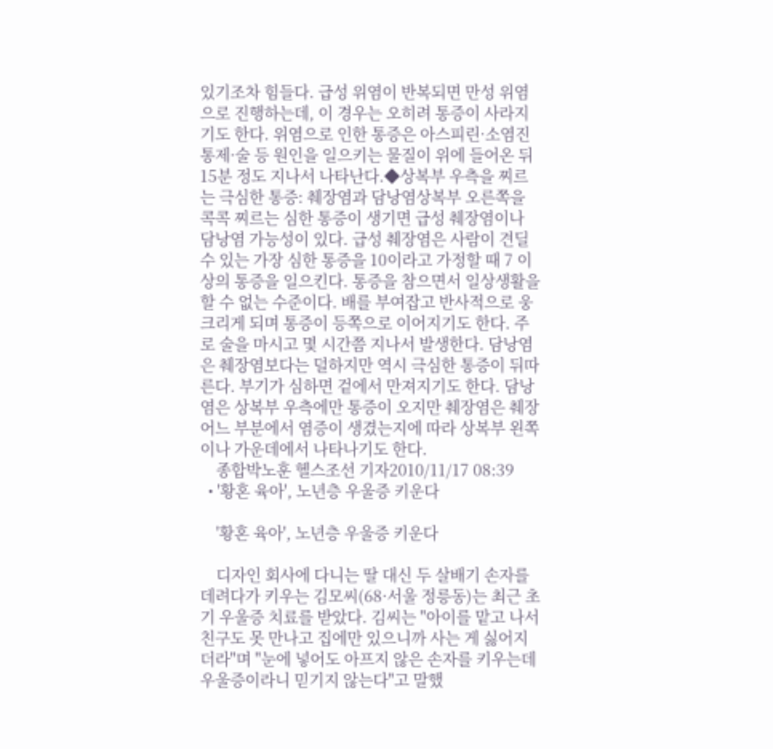있기조차 힘들다. 급성 위염이 반복되면 만성 위염으로 진행하는데, 이 경우는 오히려 통증이 사라지기도 한다. 위염으로 인한 통증은 아스피린·소염진통제·술 등 원인을 일으키는 물질이 위에 들어온 뒤 15분 정도 지나서 나타난다.◆상복부 우측을 찌르는 극심한 통증: 췌장염과 담낭염상복부 오른쪽을 콕콕 찌르는 심한 통증이 생기면 급성 췌장염이나 담낭염 가능성이 있다. 급성 췌장염은 사람이 견딜 수 있는 가장 심한 통증을 10이라고 가정할 때 7 이상의 통증을 일으킨다. 통증을 참으면서 일상생활을 할 수 없는 수준이다. 배를 부여잡고 반사적으로 웅크리게 되며 통증이 등쪽으로 이어지기도 한다. 주로 술을 마시고 몇 시간쯤 지나서 발생한다. 담낭염은 췌장염보다는 덜하지만 역시 극심한 통증이 뒤따른다. 부기가 심하면 겉에서 만져지기도 한다. 담낭염은 상복부 우측에만 통증이 오지만 췌장염은 췌장 어느 부분에서 염증이 생겼는지에 따라 상복부 왼쪽이나 가운데에서 나타나기도 한다.
    종합박노훈 헬스조선 기자2010/11/17 08:39
  • '황혼 육아', 노년층 우울증 키운다

    '황혼 육아', 노년층 우울증 키운다

    디자인 회사에 다니는 딸 대신 두 살배기 손자를 데려다가 키우는 김모씨(68·서울 정릉동)는 최근 초기 우울증 치료를 받았다. 김씨는 "아이를 맡고 나서 친구도 못 만나고 집에만 있으니까 사는 게 싫어지더라"며 "눈에 넣어도 아프지 않은 손자를 키우는데 우울증이라니 믿기지 않는다"고 말했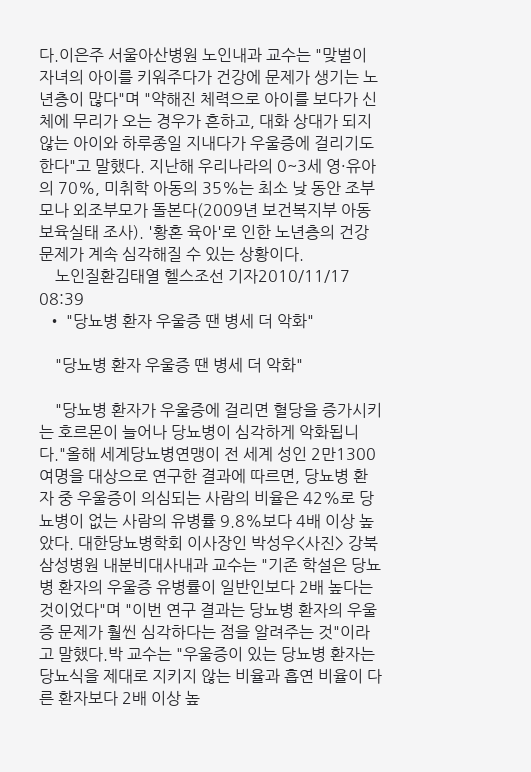다.이은주 서울아산병원 노인내과 교수는 "맞벌이 자녀의 아이를 키워주다가 건강에 문제가 생기는 노년층이 많다"며 "약해진 체력으로 아이를 보다가 신체에 무리가 오는 경우가 흔하고, 대화 상대가 되지 않는 아이와 하루종일 지내다가 우울증에 걸리기도 한다"고 말했다. 지난해 우리나라의 0~3세 영·유아의 70%, 미취학 아동의 35%는 최소 낮 동안 조부모나 외조부모가 돌본다(2009년 보건복지부 아동보육실태 조사). '황혼 육아'로 인한 노년층의 건강 문제가 계속 심각해질 수 있는 상황이다.
    노인질환김태열 헬스조선 기자2010/11/17 08:39
  • "당뇨병 환자 우울증 땐 병세 더 악화"

    "당뇨병 환자 우울증 땐 병세 더 악화"

    "당뇨병 환자가 우울증에 걸리면 혈당을 증가시키는 호르몬이 늘어나 당뇨병이 심각하게 악화됩니다."올해 세계당뇨병연맹이 전 세계 성인 2만1300여명을 대상으로 연구한 결과에 따르면, 당뇨병 환자 중 우울증이 의심되는 사람의 비율은 42%로 당뇨병이 없는 사람의 유병률 9.8%보다 4배 이상 높았다. 대한당뇨병학회 이사장인 박성우<사진> 강북삼성병원 내분비대사내과 교수는 "기존 학설은 당뇨병 환자의 우울증 유병률이 일반인보다 2배 높다는 것이었다"며 "이번 연구 결과는 당뇨병 환자의 우울증 문제가 훨씬 심각하다는 점을 알려주는 것"이라고 말했다.박 교수는 "우울증이 있는 당뇨병 환자는 당뇨식을 제대로 지키지 않는 비율과 흡연 비율이 다른 환자보다 2배 이상 높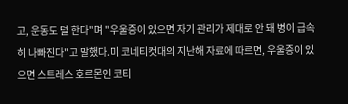고, 운동도 덜 한다"며 "우울증이 있으면 자기 관리가 제대로 안 돼 병이 급속히 나빠진다"고 말했다.미 코네티컷대의 지난해 자료에 따르면, 우울증이 있으면 스트레스 호르몬인 코티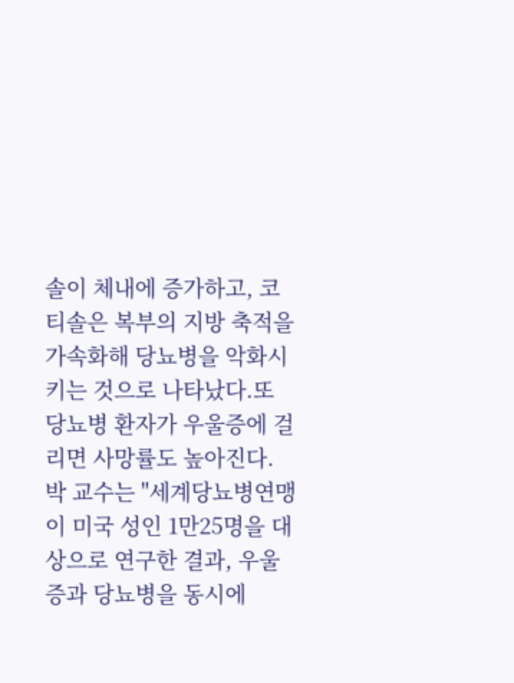솔이 체내에 증가하고, 코티솔은 복부의 지방 축적을 가속화해 당뇨병을 악화시키는 것으로 나타났다.또 당뇨병 환자가 우울증에 걸리면 사망률도 높아진다. 박 교수는 "세계당뇨병연맹이 미국 성인 1만25명을 대상으로 연구한 결과, 우울증과 당뇨병을 동시에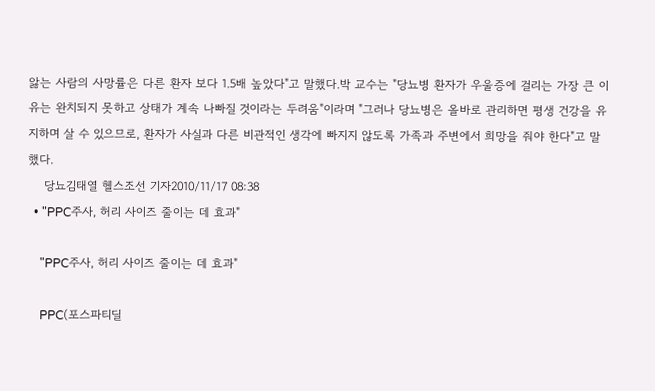앓는 사람의 사망률은 다른 환자 보다 1.5배 높았다"고 말했다.박 교수는 "당뇨병 환자가 우울증에 걸리는 가장 큰 이유는 완치되지 못하고 상태가 계속 나빠질 것이라는 두려움"이라며 "그러나 당뇨병은 올바로 관리하면 평생 건강을 유지하며 살 수 있으므로, 환자가 사실과 다른 비관적인 생각에 빠지지 않도록 가족과 주변에서 희망을 줘야 한다"고 말했다.
    당뇨김태열 헬스조선 기자2010/11/17 08:38
  • "PPC주사, 허리 사이즈 줄이는 데 효과"

    "PPC주사, 허리 사이즈 줄이는 데 효과"

    PPC(포스파티딜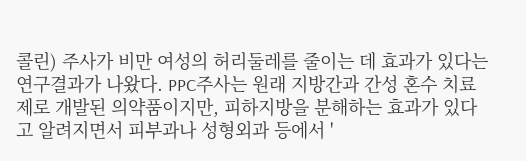콜린) 주사가 비만 여성의 허리둘레를 줄이는 데 효과가 있다는 연구결과가 나왔다. PPC주사는 원래 지방간과 간성 혼수 치료제로 개발된 의약품이지만, 피하지방을 분해하는 효과가 있다고 알려지면서 피부과나 성형외과 등에서 '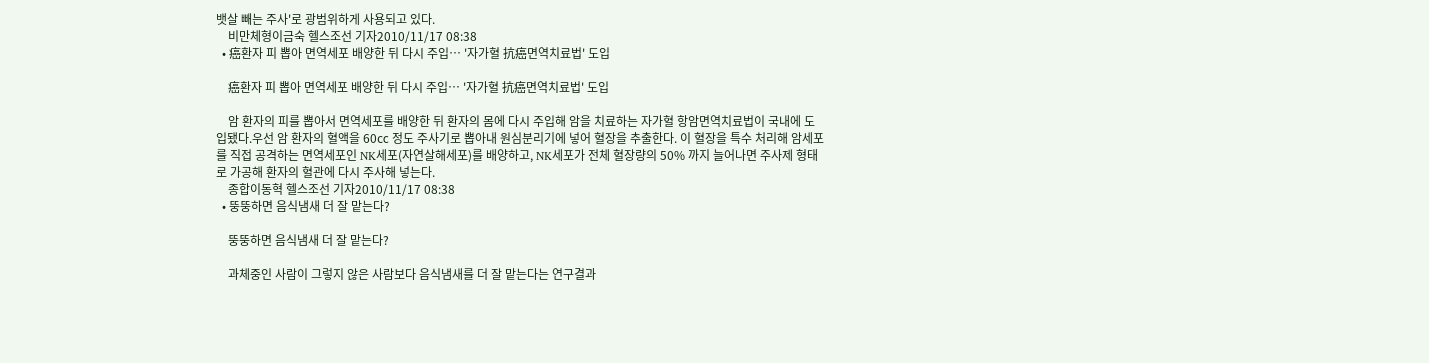뱃살 빼는 주사'로 광범위하게 사용되고 있다.
    비만체형이금숙 헬스조선 기자2010/11/17 08:38
  • 癌환자 피 뽑아 면역세포 배양한 뒤 다시 주입… '자가혈 抗癌면역치료법' 도입

    癌환자 피 뽑아 면역세포 배양한 뒤 다시 주입… '자가혈 抗癌면역치료법' 도입

    암 환자의 피를 뽑아서 면역세포를 배양한 뒤 환자의 몸에 다시 주입해 암을 치료하는 자가혈 항암면역치료법이 국내에 도입됐다.우선 암 환자의 혈액을 60㏄ 정도 주사기로 뽑아내 원심분리기에 넣어 혈장을 추출한다. 이 혈장을 특수 처리해 암세포를 직접 공격하는 면역세포인 NK세포(자연살해세포)를 배양하고, NK세포가 전체 혈장량의 50% 까지 늘어나면 주사제 형태로 가공해 환자의 혈관에 다시 주사해 넣는다.
    종합이동혁 헬스조선 기자2010/11/17 08:38
  • 뚱뚱하면 음식냄새 더 잘 맡는다?

    뚱뚱하면 음식냄새 더 잘 맡는다?

    과체중인 사람이 그렇지 않은 사람보다 음식냄새를 더 잘 맡는다는 연구결과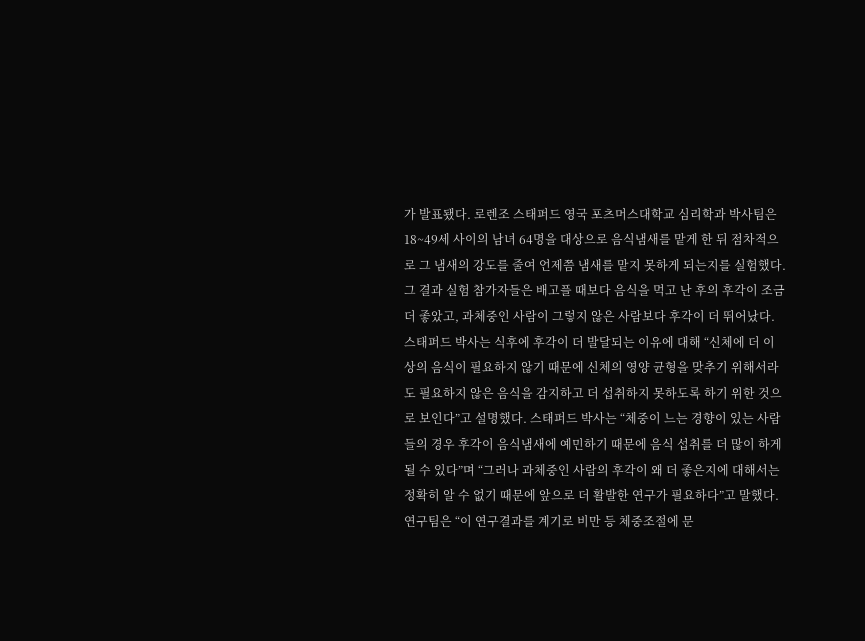가 발표됐다. 로렌조 스태퍼드 영국 포츠머스대학교 심리학과 박사팀은 18~49세 사이의 남녀 64명을 대상으로 음식냄새를 맡게 한 뒤 점차적으로 그 냄새의 강도를 줄여 언제쯤 냄새를 맡지 못하게 되는지를 실험했다. 그 결과 실험 참가자들은 배고플 때보다 음식을 먹고 난 후의 후각이 조금 더 좋았고, 과체중인 사람이 그렇지 않은 사람보다 후각이 더 뛰어났다. 스태퍼드 박사는 식후에 후각이 더 발달되는 이유에 대해 “신체에 더 이상의 음식이 필요하지 않기 때문에 신체의 영양 균형을 맞추기 위해서라도 필요하지 않은 음식을 감지하고 더 섭취하지 못하도록 하기 위한 것으로 보인다”고 설명했다. 스태퍼드 박사는 “체중이 느는 경향이 있는 사람들의 경우 후각이 음식냄새에 예민하기 때문에 음식 섭취를 더 많이 하게 될 수 있다”며 “그러나 과체중인 사람의 후각이 왜 더 좋은지에 대해서는 정확히 알 수 없기 때문에 앞으로 더 활발한 연구가 필요하다”고 말했다. 연구팀은 “이 연구결과를 계기로 비만 등 체중조절에 문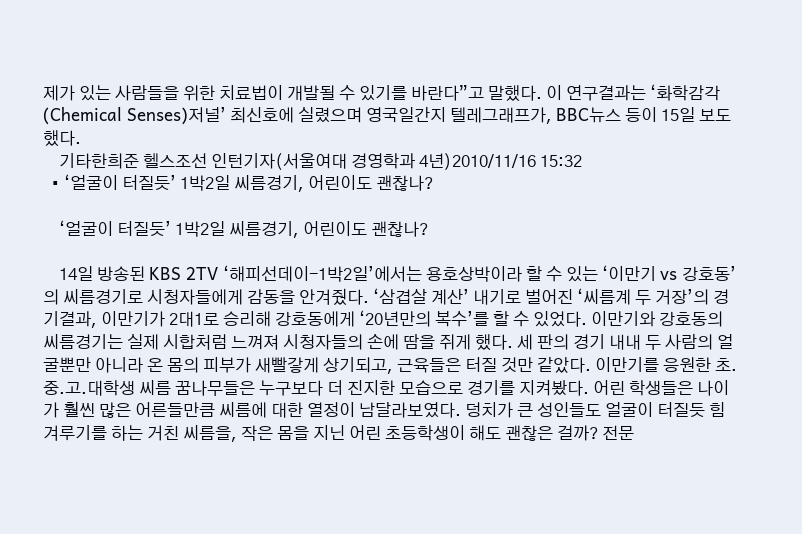제가 있는 사람들을 위한 치료법이 개발될 수 있기를 바란다”고 말했다. 이 연구결과는 ‘화학감각(Chemical Senses)저널’ 최신호에 실렸으며 영국일간지 텔레그래프가, BBC뉴스 등이 15일 보도했다.
    기타한희준 헬스조선 인턴기자(서울여대 경영학과 4년)2010/11/16 15:32
  • ‘얼굴이 터질듯’ 1박2일 씨름경기, 어린이도 괜찮나?

    ‘얼굴이 터질듯’ 1박2일 씨름경기, 어린이도 괜찮나?

    14일 방송된 KBS 2TV ‘해피선데이-1박2일’에서는 용호상박이라 할 수 있는 ‘이만기 vs 강호동’의 씨름경기로 시청자들에게 감동을 안겨줬다. ‘삼겹살 계산’ 내기로 벌어진 ‘씨름계 두 거장’의 경기결과, 이만기가 2대1로 승리해 강호동에게 ‘20년만의 복수’를 할 수 있었다. 이만기와 강호동의 씨름경기는 실제 시합처럼 느껴져 시청자들의 손에 땀을 쥐게 했다. 세 판의 경기 내내 두 사람의 얼굴뿐만 아니라 온 몸의 피부가 새빨갛게 상기되고, 근육들은 터질 것만 같았다. 이만기를 응원한 초․중․고․대학생 씨름 꿈나무들은 누구보다 더 진지한 모습으로 경기를 지켜봤다. 어린 학생들은 나이가 훨씬 많은 어른들만큼 씨름에 대한 열정이 남달라보였다. 덩치가 큰 성인들도 얼굴이 터질듯 힘겨루기를 하는 거친 씨름을, 작은 몸을 지닌 어린 초등학생이 해도 괜찮은 걸까? 전문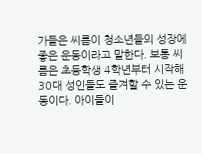가들은 씨름이 청소년들의 성장에 좋은 운동이라고 말한다. 보통 씨름은 초등학생 4학년부터 시작해 30대 성인들도 즐겨할 수 있는 운동이다. 아이들이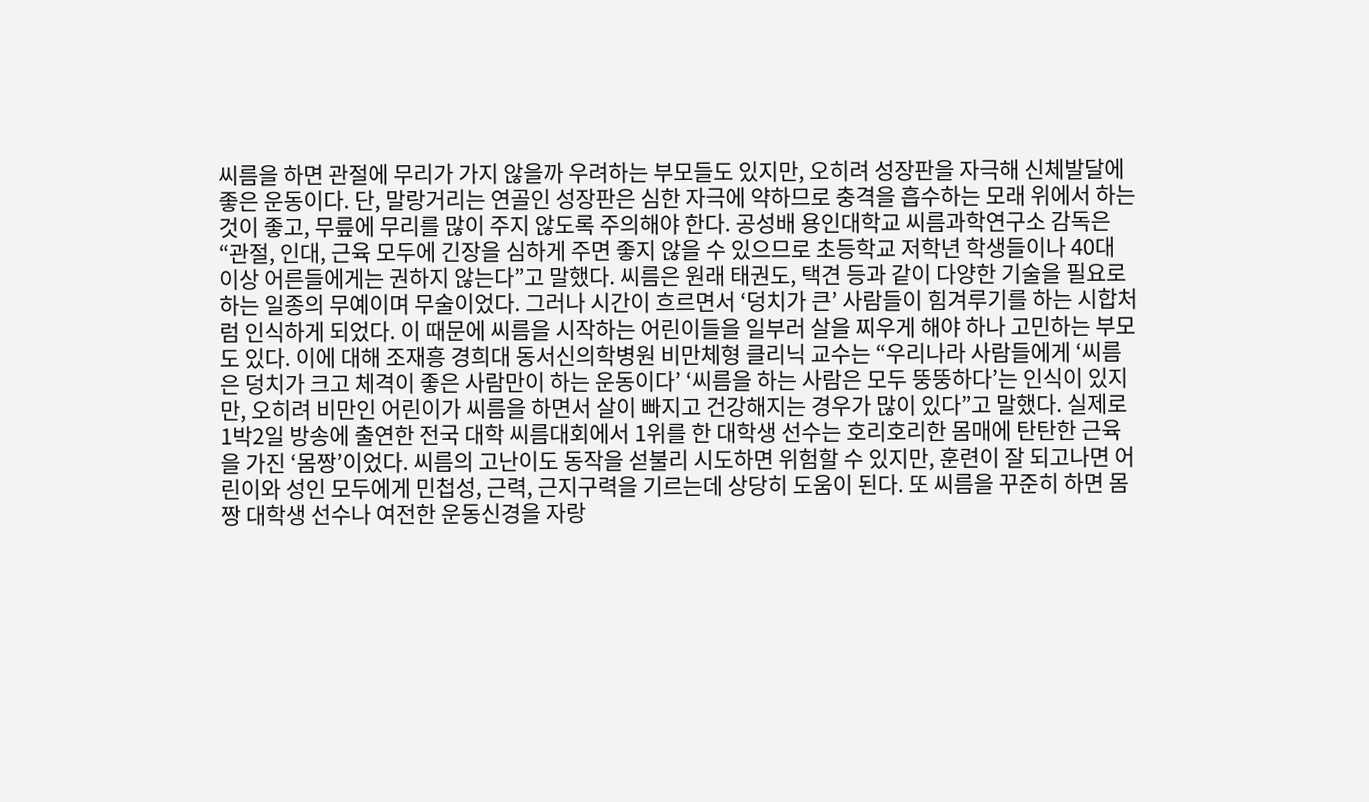씨름을 하면 관절에 무리가 가지 않을까 우려하는 부모들도 있지만, 오히려 성장판을 자극해 신체발달에 좋은 운동이다. 단, 말랑거리는 연골인 성장판은 심한 자극에 약하므로 충격을 흡수하는 모래 위에서 하는 것이 좋고, 무릎에 무리를 많이 주지 않도록 주의해야 한다. 공성배 용인대학교 씨름과학연구소 감독은 “관절, 인대, 근육 모두에 긴장을 심하게 주면 좋지 않을 수 있으므로 초등학교 저학년 학생들이나 40대 이상 어른들에게는 권하지 않는다”고 말했다. 씨름은 원래 태권도, 택견 등과 같이 다양한 기술을 필요로 하는 일종의 무예이며 무술이었다. 그러나 시간이 흐르면서 ‘덩치가 큰’ 사람들이 힘겨루기를 하는 시합처럼 인식하게 되었다. 이 때문에 씨름을 시작하는 어린이들을 일부러 살을 찌우게 해야 하나 고민하는 부모도 있다. 이에 대해 조재흥 경희대 동서신의학병원 비만체형 클리닉 교수는 “우리나라 사람들에게 ‘씨름은 덩치가 크고 체격이 좋은 사람만이 하는 운동이다’ ‘씨름을 하는 사람은 모두 뚱뚱하다’는 인식이 있지만, 오히려 비만인 어린이가 씨름을 하면서 살이 빠지고 건강해지는 경우가 많이 있다”고 말했다. 실제로 1박2일 방송에 출연한 전국 대학 씨름대회에서 1위를 한 대학생 선수는 호리호리한 몸매에 탄탄한 근육을 가진 ‘몸짱’이었다. 씨름의 고난이도 동작을 섣불리 시도하면 위험할 수 있지만, 훈련이 잘 되고나면 어린이와 성인 모두에게 민첩성, 근력, 근지구력을 기르는데 상당히 도움이 된다. 또 씨름을 꾸준히 하면 몸짱 대학생 선수나 여전한 운동신경을 자랑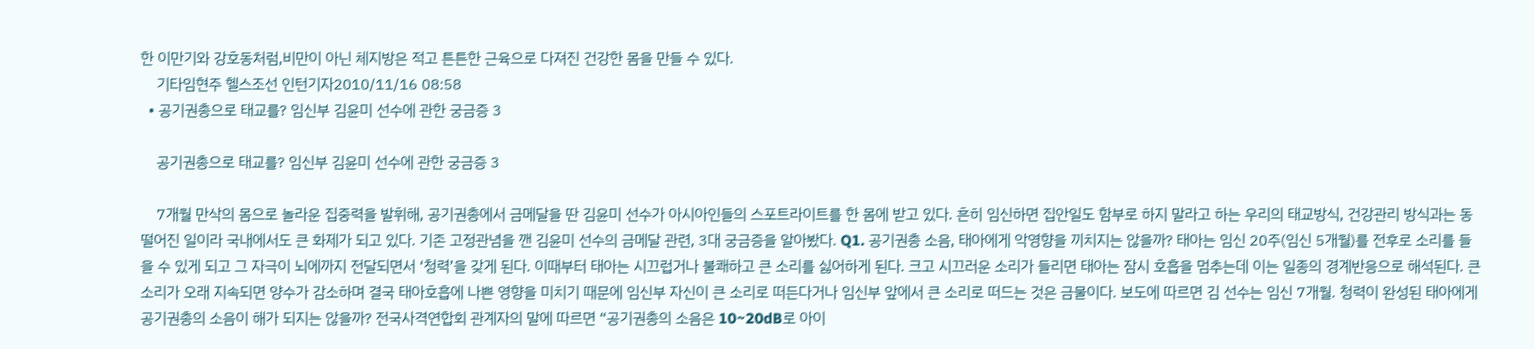한 이만기와 강호동처럼,비만이 아닌 체지방은 적고 튼튼한 근육으로 다져진 건강한 몸을 만들 수 있다.
    기타임현주 헬스조선 인턴기자2010/11/16 08:58
  • 공기권총으로 태교를? 임신부 김윤미 선수에 관한 궁금증 3

    공기권총으로 태교를? 임신부 김윤미 선수에 관한 궁금증 3

    7개월 만삭의 몸으로 놀라운 집중력을 발휘해, 공기권총에서 금메달을 딴 김윤미 선수가 아시아인들의 스포트라이트를 한 몸에 받고 있다. 흔히 임신하면 집안일도 함부로 하지 말라고 하는 우리의 태교방식, 건강관리 방식과는 동떨어진 일이라 국내에서도 큰 화제가 되고 있다. 기존 고정관념을 깬 김윤미 선수의 금메달 관련, 3대 궁금증을 알아봤다. Q1. 공기권총 소음, 태아에게 악영향을 끼치지는 않을까? 태아는 임신 20주(임신 5개월)를 전후로 소리를 들을 수 있게 되고 그 자극이 뇌에까지 전달되면서 ‘청력’을 갖게 된다. 이때부터 태아는 시끄럽거나 불쾌하고 큰 소리를 싫어하게 된다. 크고 시끄러운 소리가 들리면 태아는 잠시 호흡을 멈추는데 이는 일종의 경계반응으로 해석된다. 큰소리가 오래 지속되면 양수가 감소하며 결국 태아호흡에 나쁜 영향을 미치기 때문에 임신부 자신이 큰 소리로 떠든다거나 임신부 앞에서 큰 소리로 떠드는 것은 금물이다. 보도에 따르면 김 선수는 임신 7개월. 청력이 완성된 태아에게 공기권총의 소음이 해가 되지는 않을까? 전국사격연합회 관계자의 말에 따르면 “공기권총의 소음은 10~20dB로 아이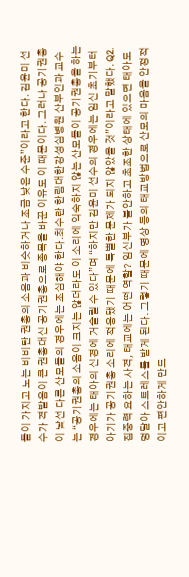들이 가지고 노는 비비탄 권총의 소음과 비슷하거나 조금 낮은 수준”이라고 한다. 김윤미 선수가 격발음이 큰 권총대신 공기권총으로 종목을 바꾼 이유도 이 때문이다. 그러나 공기권총이 낯선 다른 산모들의 경우에는 조심해야 한다.최수란 한림대한강성심병원 산부인과 교수는 “공기권총의 소음이 크지는 않더라도 이 소리에 익숙하지 않는 산모들이 공기권총을 하는 경우에는 태아의 신경에 거슬릴 수 있다”며 “하지만 김윤미 선수의 경우에는 임신 초기부터 아기가 공기권총 소리에 적응됐기 때문에 특별한 문제가 되지 않았을 것”이라고 말했다. Q2. 집중력 요하는 사격, 태교에는 어떤 역할? 임신부가 불안하고 초조한 상태에 있으면 태아도 덩달아 스트레스를 받게 된다. 그렇기 때문에 명상 등의 태교방법으로 산모의 마음을 안정적이고 편안하게 만드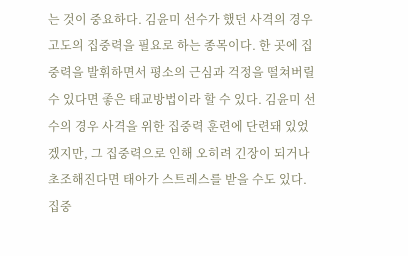는 것이 중요하다. 김윤미 선수가 했던 사격의 경우 고도의 집중력을 필요로 하는 종목이다. 한 곳에 집중력을 발휘하면서 평소의 근심과 걱정을 떨쳐버릴 수 있다면 좋은 태교방법이라 할 수 있다. 김윤미 선수의 경우 사격을 위한 집중력 훈련에 단련돼 있었겠지만, 그 집중력으로 인해 오히려 긴장이 되거나 초조해진다면 태아가 스트레스를 받을 수도 있다. 집중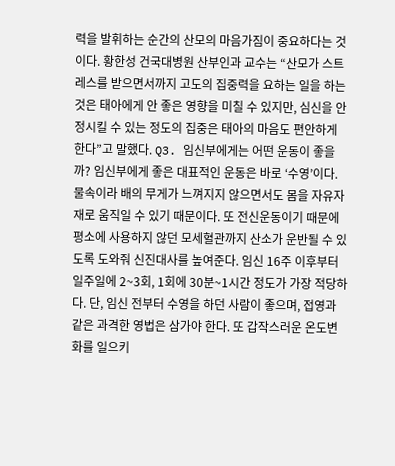력을 발휘하는 순간의 산모의 마음가짐이 중요하다는 것이다. 황한성 건국대병원 산부인과 교수는 “산모가 스트레스를 받으면서까지 고도의 집중력을 요하는 일을 하는 것은 태아에게 안 좋은 영향을 미칠 수 있지만, 심신을 안정시킬 수 있는 정도의 집중은 태아의 마음도 편안하게 한다”고 말했다. Q3. 임신부에게는 어떤 운동이 좋을까? 임신부에게 좋은 대표적인 운동은 바로 ‘수영’이다. 물속이라 배의 무게가 느껴지지 않으면서도 몸을 자유자재로 움직일 수 있기 때문이다. 또 전신운동이기 때문에 평소에 사용하지 않던 모세혈관까지 산소가 운반될 수 있도록 도와줘 신진대사를 높여준다. 임신 16주 이후부터 일주일에 2~3회, 1회에 30분~1시간 정도가 가장 적당하다. 단, 임신 전부터 수영을 하던 사람이 좋으며, 접영과 같은 과격한 영법은 삼가야 한다. 또 갑작스러운 온도변화를 일으키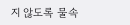지 않도록 물속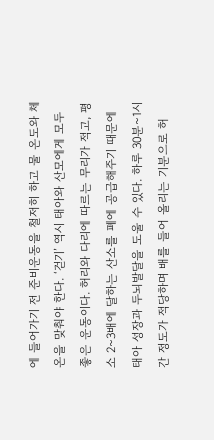에 들어가기 전 준비운동을 철저히 하고 물 온도와 체온을 맞춰야 한다. ‘걷기’ 역시 태아와 산모에게 모두 좋은 운동이다. 허리와 다리에 따르는 무리가 적고, 평소 2~3배에 달하는 산소를 폐에 공급해주기 때문에 태아 성장과 두뇌발달을 도울 수 있다. 하루 30분~1시간 정도가 적당하며 배를 들어 올리는 기분으로 허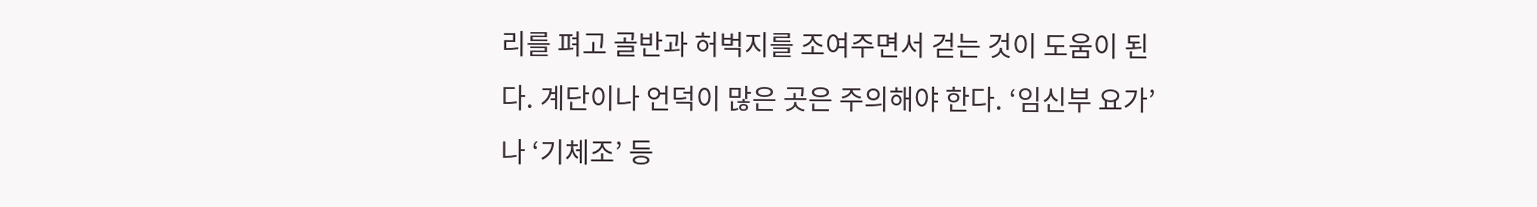리를 펴고 골반과 허벅지를 조여주면서 걷는 것이 도움이 된다. 계단이나 언덕이 많은 곳은 주의해야 한다. ‘임신부 요가’나 ‘기체조’ 등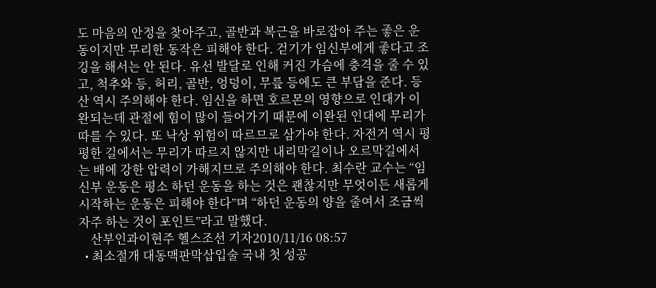도 마음의 안정을 찾아주고, 골반과 복근을 바로잡아 주는 좋은 운동이지만 무리한 동작은 피해야 한다. 걷기가 임신부에게 좋다고 조깅을 해서는 안 된다. 유선 발달로 인해 커진 가슴에 충격을 줄 수 있고, 척추와 등, 허리, 골반, 엉덩이, 무릎 등에도 큰 부담을 준다. 등산 역시 주의해야 한다. 임신을 하면 호르몬의 영향으로 인대가 이완되는데 관절에 힘이 많이 들어가기 때문에 이완된 인대에 무리가 따를 수 있다. 또 낙상 위험이 따르므로 삼가야 한다. 자전거 역시 평평한 길에서는 무리가 따르지 않지만 내리막길이나 오르막길에서는 배에 강한 압력이 가해지므로 주의해야 한다. 최수란 교수는 “임신부 운동은 평소 하던 운동을 하는 것은 괜찮지만 무엇이든 새롭게 시작하는 운동은 피해야 한다”며 “하던 운동의 양을 줄여서 조금씩 자주 하는 것이 포인트”라고 말했다.
    산부인과이현주 헬스조선 기자2010/11/16 08:57
  • 최소절개 대동맥판막삽입술 국내 첫 성공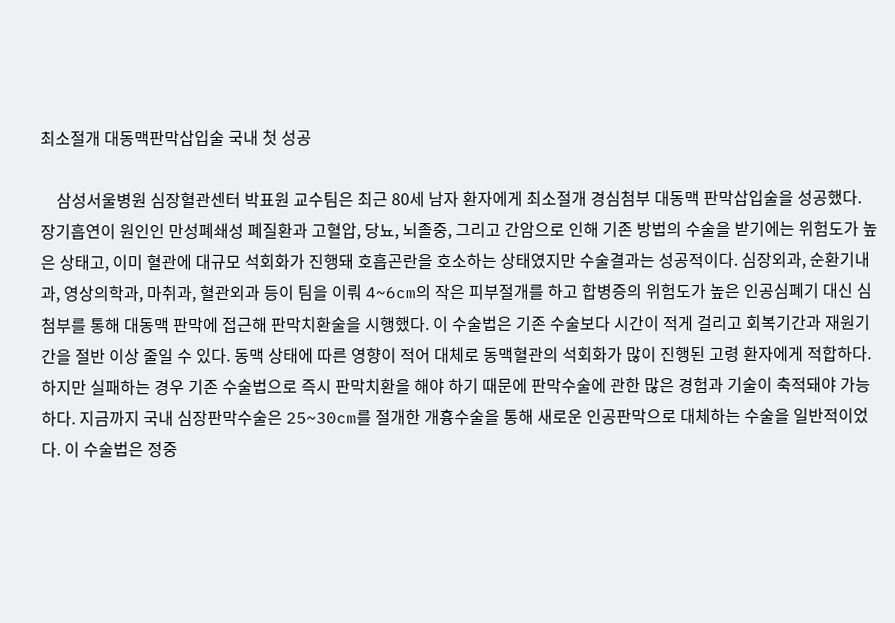최소절개 대동맥판막삽입술 국내 첫 성공

    삼성서울병원 심장혈관센터 박표원 교수팀은 최근 80세 남자 환자에게 최소절개 경심첨부 대동맥 판막삽입술을 성공했다. 장기흡연이 원인인 만성폐쇄성 폐질환과 고혈압, 당뇨, 뇌졸중, 그리고 간암으로 인해 기존 방법의 수술을 받기에는 위험도가 높은 상태고, 이미 혈관에 대규모 석회화가 진행돼 호흡곤란을 호소하는 상태였지만 수술결과는 성공적이다. 심장외과, 순환기내과, 영상의학과, 마취과, 혈관외과 등이 팀을 이뤄 4~6cm의 작은 피부절개를 하고 합병증의 위험도가 높은 인공심폐기 대신 심첨부를 통해 대동맥 판막에 접근해 판막치환술을 시행했다. 이 수술법은 기존 수술보다 시간이 적게 걸리고 회복기간과 재원기간을 절반 이상 줄일 수 있다. 동맥 상태에 따른 영향이 적어 대체로 동맥혈관의 석회화가 많이 진행된 고령 환자에게 적합하다. 하지만 실패하는 경우 기존 수술법으로 즉시 판막치환을 해야 하기 때문에 판막수술에 관한 많은 경험과 기술이 축적돼야 가능하다. 지금까지 국내 심장판막수술은 25~30cm를 절개한 개흉수술을 통해 새로운 인공판막으로 대체하는 수술을 일반적이었다. 이 수술법은 정중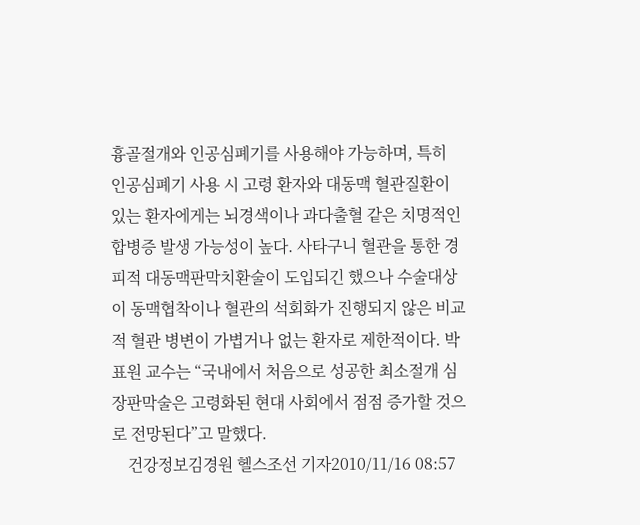흉골절개와 인공심폐기를 사용해야 가능하며, 특히 인공심폐기 사용 시 고령 환자와 대동맥 혈관질환이 있는 환자에게는 뇌경색이나 과다출혈 같은 치명적인 합병증 발생 가능성이 높다. 사타구니 혈관을 통한 경피적 대동맥판막치환술이 도입되긴 했으나 수술대상이 동맥협착이나 혈관의 석회화가 진행되지 않은 비교적 혈관 병변이 가볍거나 없는 환자로 제한적이다. 박표원 교수는 “국내에서 처음으로 성공한 최소절개 심장판막술은 고령화된 현대 사회에서 점점 증가할 것으로 전망된다”고 말했다.
    건강정보김경원 헬스조선 기자2010/11/16 08:57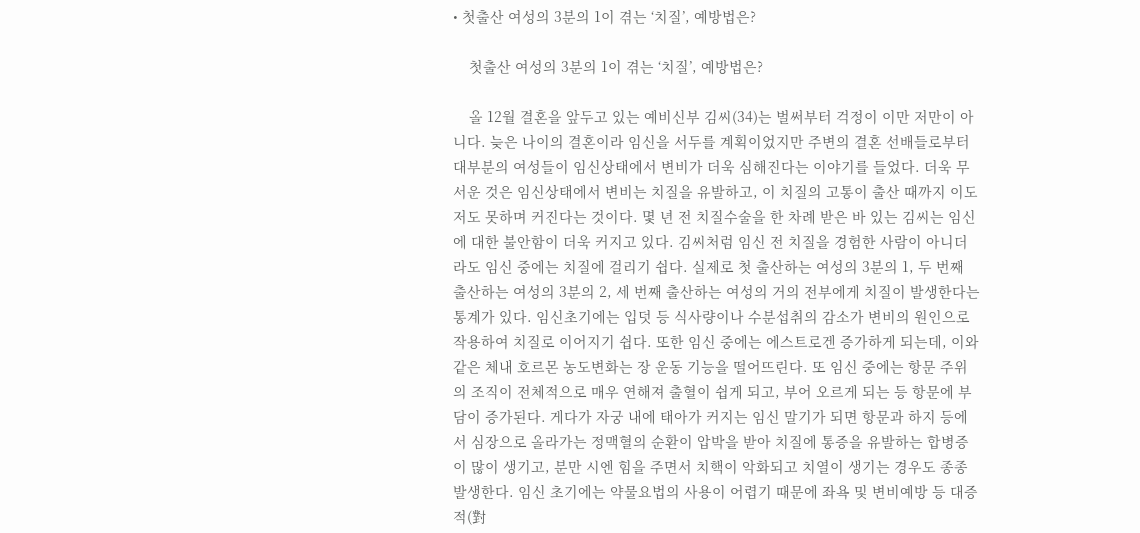• 첫출산 여성의 3분의 1이 겪는 ‘치질’, 예방법은?

    첫출산 여성의 3분의 1이 겪는 ‘치질’, 예방법은?

    올 12월 결혼을 앞두고 있는 예비신부 김씨(34)는 벌써부터 걱정이 이만 저만이 아니다. 늦은 나이의 결혼이라 임신을 서두를 계획이었지만 주변의 결혼 선배들로부터 대부분의 여성들이 임신상태에서 변비가 더욱 심해진다는 이야기를 들었다. 더욱 무서운 것은 임신상태에서 변비는 치질을 유발하고, 이 치질의 고통이 출산 때까지 이도저도 못하며 커진다는 것이다. 몇 년 전 치질수술을 한 차례 받은 바 있는 김씨는 임신에 대한 불안함이 더욱 커지고 있다. 김씨처럼 임신 전 치질을 경험한 사람이 아니더라도 임신 중에는 치질에 걸리기 쉽다. 실제로 첫 출산하는 여성의 3분의 1, 두 번째 출산하는 여성의 3분의 2, 세 번째 출산하는 여성의 거의 전부에게 치질이 발생한다는 통계가 있다. 임신초기에는 입덧 등 식사량이나 수분섭취의 감소가 변비의 원인으로 작용하여 치질로 이어지기 쉽다. 또한 임신 중에는 에스트로겐 증가하게 되는데, 이와 같은 체내 호르몬 농도변화는 장 운동 기능을 떨어뜨린다. 또 임신 중에는 항문 주위의 조직이 전체적으로 매우 연해져 출혈이 쉽게 되고, 부어 오르게 되는 등 항문에 부담이 증가된다. 게다가 자궁 내에 태아가 커지는 임신 말기가 되면 항문과 하지 등에서 심장으로 올라가는 정맥혈의 순환이 압박을 받아 치질에 통증을 유발하는 합병증이 많이 생기고, 분만 시엔 힘을 주면서 치핵이 악화되고 치열이 생기는 경우도 종종 발생한다. 임신 초기에는 약물요법의 사용이 어렵기 때문에 좌욕 및 변비예방 등 대증적(對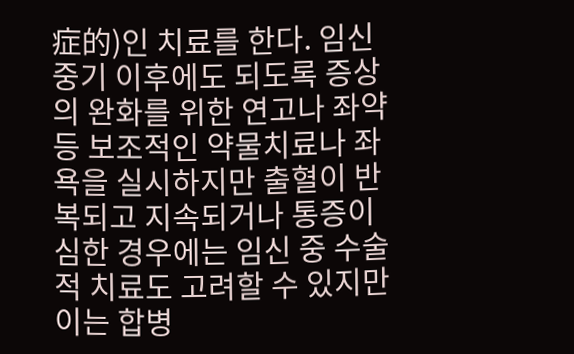症的)인 치료를 한다. 임신 중기 이후에도 되도록 증상의 완화를 위한 연고나 좌약 등 보조적인 약물치료나 좌욕을 실시하지만 출혈이 반복되고 지속되거나 통증이 심한 경우에는 임신 중 수술적 치료도 고려할 수 있지만 이는 합병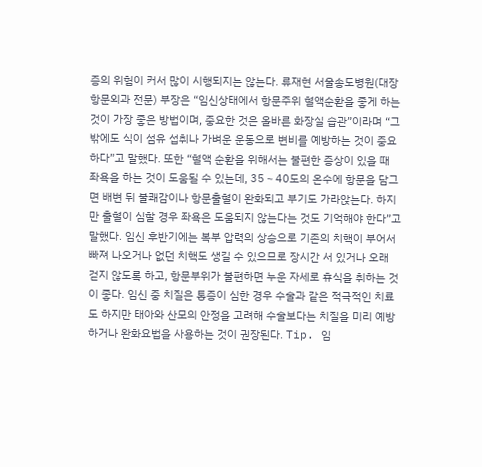증의 위험이 커서 많이 시행되지는 않는다. 류재현 서울송도병원(대장항문외과 전문) 부장은 “임신상태에서 항문주위 혈액순환을 좋게 하는 것이 가장 좋은 방법이며, 중요한 것은 올바른 화장실 습관”이라며 “그 밖에도 식이 섬유 섭취나 가벼운 운동으로 변비를 예방하는 것이 중요하다”고 말했다. 또한 “혈액 순환을 위해서는 불편한 증상이 있을 때 좌욕을 하는 것이 도움될 수 있는데, 35∼40도의 온수에 항문을 담그면 배변 뒤 불쾌감이나 항문출혈이 완화되고 부기도 가라앉는다. 하지만 출혈이 심할 경우 좌욕은 도움되지 않는다는 것도 기억해야 한다”고 말했다. 임신 후반기에는 복부 압력의 상승으로 기존의 치핵이 부어서 빠져 나오거나 없던 치핵도 생길 수 있으므로 장시간 서 있거나 오래 걷지 않도록 하고, 항문부위가 불편하면 누운 자세로 휴식을 취하는 것이 좋다. 임신 중 치질은 통증이 심한 경우 수술과 같은 적극적인 치료도 하지만 태아와 산모의 안정을 고려해 수술보다는 치질을 미리 예방하거나 완화요법을 사용하는 것이 권장된다. Tip. 임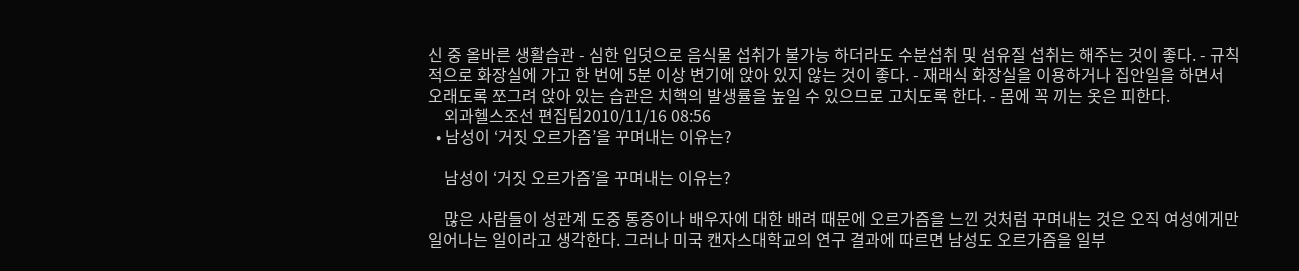신 중 올바른 생활습관 - 심한 입덧으로 음식물 섭취가 불가능 하더라도 수분섭취 및 섬유질 섭취는 해주는 것이 좋다. - 규칙적으로 화장실에 가고 한 번에 5분 이상 변기에 앉아 있지 않는 것이 좋다. - 재래식 화장실을 이용하거나 집안일을 하면서 오래도록 쪼그려 앉아 있는 습관은 치핵의 발생률을 높일 수 있으므로 고치도록 한다. - 몸에 꼭 끼는 옷은 피한다.
    외과헬스조선 편집팀2010/11/16 08:56
  • 남성이 ‘거짓 오르가즘’을 꾸며내는 이유는?

    남성이 ‘거짓 오르가즘’을 꾸며내는 이유는?

    많은 사람들이 성관계 도중 통증이나 배우자에 대한 배려 때문에 오르가즘을 느낀 것처럼 꾸며내는 것은 오직 여성에게만 일어나는 일이라고 생각한다. 그러나 미국 캔자스대학교의 연구 결과에 따르면 남성도 오르가즘을 일부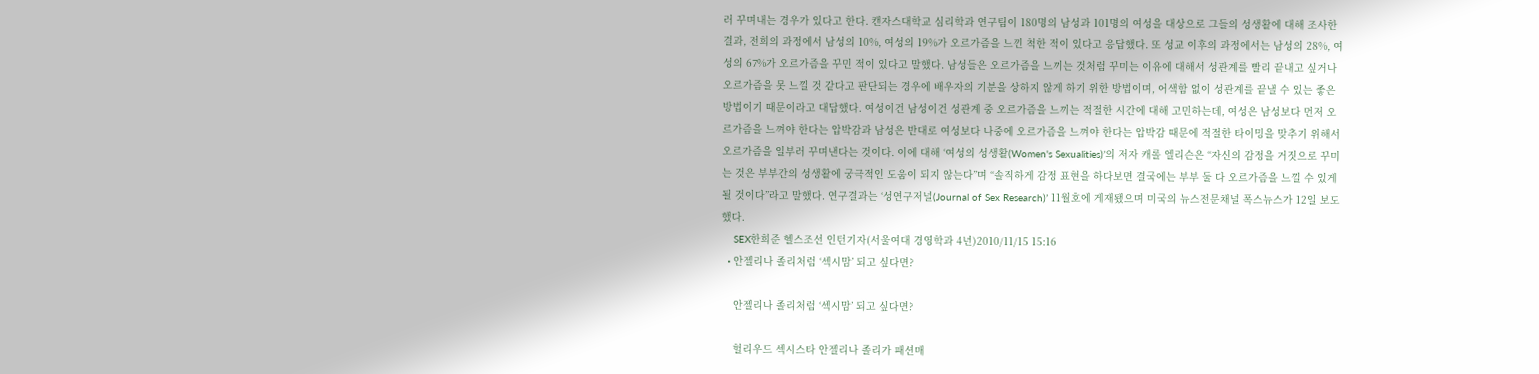러 꾸며내는 경우가 있다고 한다. 캔자스대학교 심리학과 연구팀이 180명의 남성과 101명의 여성을 대상으로 그들의 성생활에 대해 조사한 결과, 전희의 과정에서 남성의 10%, 여성의 19%가 오르가즘을 느낀 척한 적이 있다고 응답했다. 또 성교 이후의 과정에서는 남성의 28%, 여성의 67%가 오르가즘을 꾸민 적이 있다고 말했다. 남성들은 오르가즘을 느끼는 것처럼 꾸미는 이유에 대해서 성관계를 빨리 끝내고 싶거나 오르가즘을 못 느낄 것 같다고 판단되는 경우에 배우자의 기분을 상하지 않게 하기 위한 방법이며, 어색함 없이 성관계를 끝낼 수 있는 좋은 방법이기 때문이라고 대답했다. 여성이건 남성이건 성관계 중 오르가즘을 느끼는 적절한 시간에 대해 고민하는데, 여성은 남성보다 먼저 오르가즘을 느껴야 한다는 압박감과 남성은 반대로 여성보다 나중에 오르가즘을 느껴야 한다는 압박감 때문에 적절한 타이밍을 맞추기 위해서 오르가즘을 일부러 꾸며낸다는 것이다. 이에 대해 ‘여성의 성생활(Women's Sexualities)’의 저자 캐롤 엘리슨은 “자신의 감정을 거짓으로 꾸미는 것은 부부간의 성생활에 궁극적인 도움이 되지 않는다”며 “솔직하게 감정 표현을 하다보면 결국에는 부부 둘 다 오르가즘을 느낄 수 있게 될 것이다”라고 말했다. 연구결과는 ‘성연구저널(Journal of Sex Research)’ 11월호에 게재됐으며 미국의 뉴스전문채널 폭스뉴스가 12일 보도했다.
    SEX한희준 헬스조선 인턴기자(서울여대 경영학과 4년)2010/11/15 15:16
  • 안젤리나 졸리처럼 ‘섹시맘’ 되고 싶다면?

    안젤리나 졸리처럼 ‘섹시맘’ 되고 싶다면?

    헐리우드 섹시스타 안젤리나 졸리가 패션매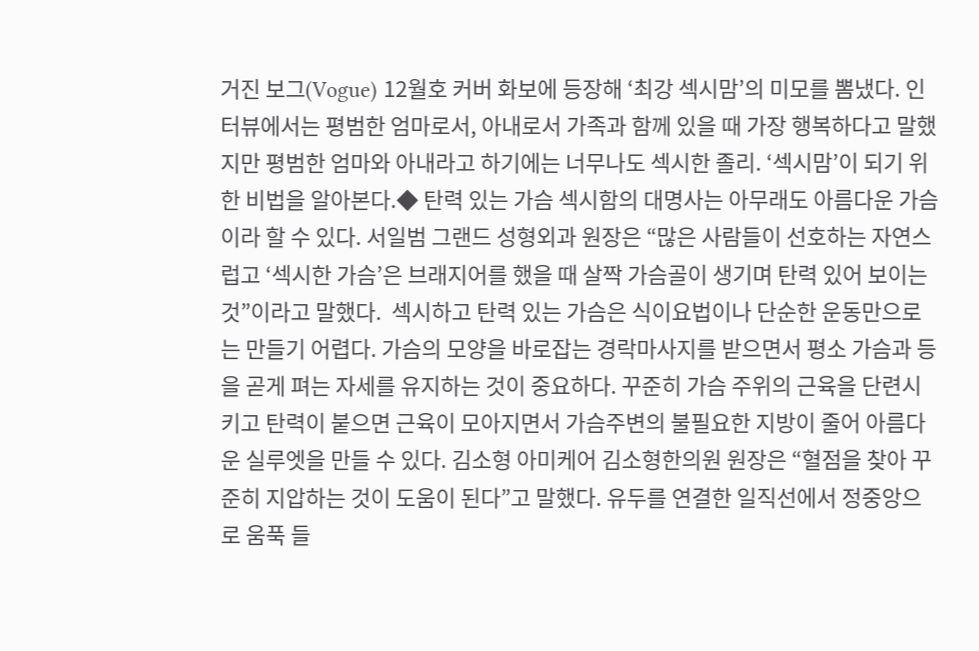거진 보그(Vogue) 12월호 커버 화보에 등장해 ‘최강 섹시맘’의 미모를 뽐냈다. 인터뷰에서는 평범한 엄마로서, 아내로서 가족과 함께 있을 때 가장 행복하다고 말했지만 평범한 엄마와 아내라고 하기에는 너무나도 섹시한 졸리. ‘섹시맘’이 되기 위한 비법을 알아본다.◆ 탄력 있는 가슴 섹시함의 대명사는 아무래도 아름다운 가슴이라 할 수 있다. 서일범 그랜드 성형외과 원장은 “많은 사람들이 선호하는 자연스럽고 ‘섹시한 가슴’은 브래지어를 했을 때 살짝 가슴골이 생기며 탄력 있어 보이는 것”이라고 말했다.  섹시하고 탄력 있는 가슴은 식이요법이나 단순한 운동만으로는 만들기 어렵다. 가슴의 모양을 바로잡는 경락마사지를 받으면서 평소 가슴과 등을 곧게 펴는 자세를 유지하는 것이 중요하다. 꾸준히 가슴 주위의 근육을 단련시키고 탄력이 붙으면 근육이 모아지면서 가슴주변의 불필요한 지방이 줄어 아름다운 실루엣을 만들 수 있다. 김소형 아미케어 김소형한의원 원장은 “혈점을 찾아 꾸준히 지압하는 것이 도움이 된다”고 말했다. 유두를 연결한 일직선에서 정중앙으로 움푹 들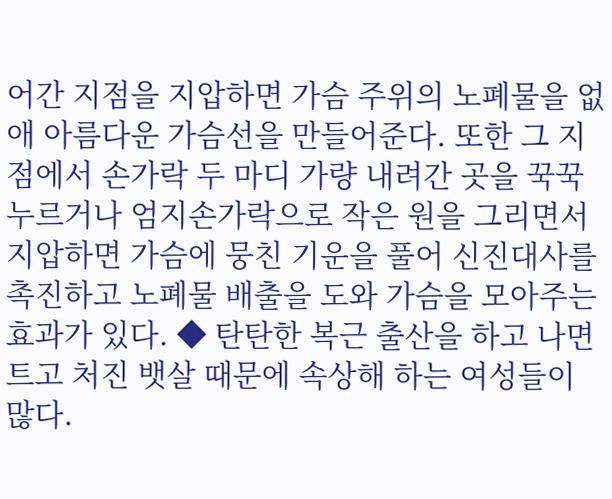어간 지점을 지압하면 가슴 주위의 노폐물을 없애 아름다운 가슴선을 만들어준다. 또한 그 지점에서 손가락 두 마디 가량 내려간 곳을 꾹꾹 누르거나 엄지손가락으로 작은 원을 그리면서 지압하면 가슴에 뭉친 기운을 풀어 신진대사를 촉진하고 노폐물 배출을 도와 가슴을 모아주는 효과가 있다. ◆ 탄탄한 복근 출산을 하고 나면 트고 처진 뱃살 때문에 속상해 하는 여성들이 많다.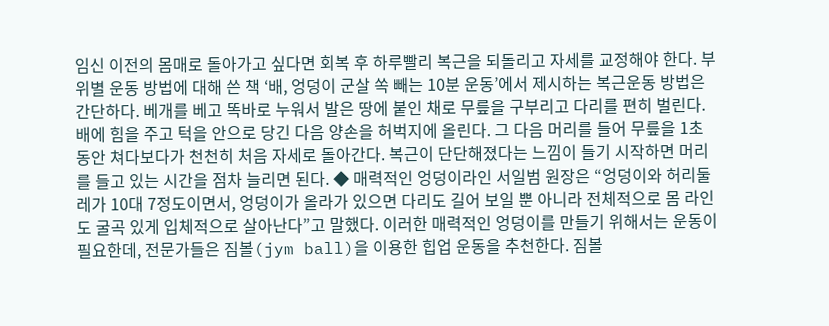임신 이전의 몸매로 돌아가고 싶다면 회복 후 하루빨리 복근을 되돌리고 자세를 교정해야 한다. 부위별 운동 방법에 대해 쓴 책 ‘배, 엉덩이 군살 쏙 빼는 10분 운동’에서 제시하는 복근운동 방법은 간단하다. 베개를 베고 똑바로 누워서 발은 땅에 붙인 채로 무릎을 구부리고 다리를 편히 벌린다. 배에 힘을 주고 턱을 안으로 당긴 다음 양손을 허벅지에 올린다. 그 다음 머리를 들어 무릎을 1초 동안 쳐다보다가 천천히 처음 자세로 돌아간다. 복근이 단단해졌다는 느낌이 들기 시작하면 머리를 들고 있는 시간을 점차 늘리면 된다. ◆ 매력적인 엉덩이라인 서일범 원장은 “엉덩이와 허리둘레가 10대 7정도이면서, 엉덩이가 올라가 있으면 다리도 길어 보일 뿐 아니라 전체적으로 몸 라인도 굴곡 있게 입체적으로 살아난다”고 말했다. 이러한 매력적인 엉덩이를 만들기 위해서는 운동이 필요한데, 전문가들은 짐볼(jym ball)을 이용한 힙업 운동을 추천한다. 짐볼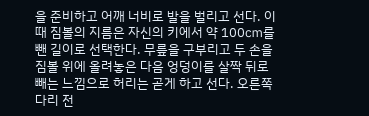을 준비하고 어깨 너비로 발을 벌리고 선다. 이때 짐볼의 지름은 자신의 키에서 약 100㎝를 뺀 길이로 선택한다. 무릎을 구부리고 두 손을 짐볼 위에 올려놓은 다음 엉덩이를 살짝 뒤로 빼는 느낌으로 허리는 곧게 하고 선다. 오른쪽 다리 전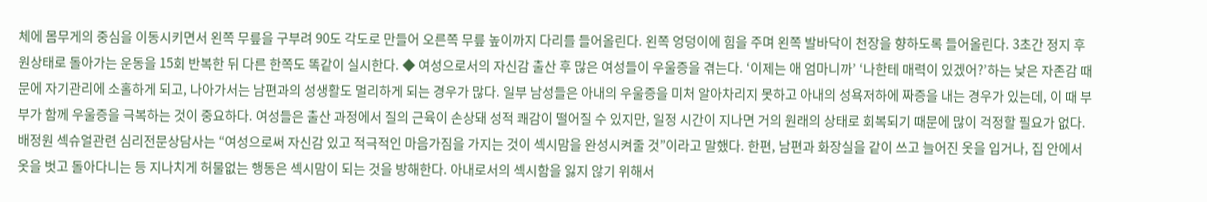체에 몸무게의 중심을 이동시키면서 왼쪽 무릎을 구부려 90도 각도로 만들어 오른쪽 무릎 높이까지 다리를 들어올린다. 왼쪽 엉덩이에 힘을 주며 왼쪽 발바닥이 천장을 향하도록 들어올린다. 3초간 정지 후 원상태로 돌아가는 운동을 15회 반복한 뒤 다른 한쪽도 똑같이 실시한다. ◆ 여성으로서의 자신감 출산 후 많은 여성들이 우울증을 겪는다. ‘이제는 애 엄마니까’ ‘나한테 매력이 있겠어?’하는 낮은 자존감 때문에 자기관리에 소홀하게 되고, 나아가서는 남편과의 성생활도 멀리하게 되는 경우가 많다. 일부 남성들은 아내의 우울증을 미처 알아차리지 못하고 아내의 성욕저하에 짜증을 내는 경우가 있는데, 이 때 부부가 함께 우울증을 극복하는 것이 중요하다. 여성들은 출산 과정에서 질의 근육이 손상돼 성적 쾌감이 떨어질 수 있지만, 일정 시간이 지나면 거의 원래의 상태로 회복되기 때문에 많이 걱정할 필요가 없다. 배정원 섹슈얼관련 심리전문상담사는 “여성으로써 자신감 있고 적극적인 마음가짐을 가지는 것이 섹시맘을 완성시켜줄 것”이라고 말했다. 한편, 남편과 화장실을 같이 쓰고 늘어진 옷을 입거나, 집 안에서 옷을 벗고 돌아다니는 등 지나치게 허물없는 행동은 섹시맘이 되는 것을 방해한다. 아내로서의 섹시함을 잃지 않기 위해서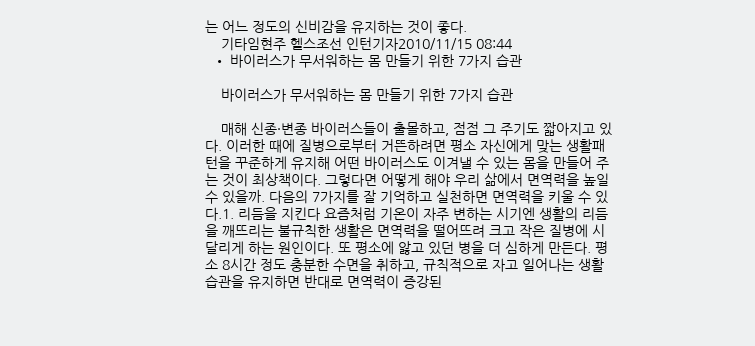는 어느 정도의 신비감을 유지하는 것이 좋다.
    기타임현주 헬스조선 인턴기자2010/11/15 08:44
  • 바이러스가 무서워하는 몸 만들기 위한 7가지 습관

    바이러스가 무서워하는 몸 만들기 위한 7가지 습관

    매해 신종·변종 바이러스들이 출몰하고, 점점 그 주기도 짧아지고 있다. 이러한 때에 질병으로부터 거뜬하려면 평소 자신에게 맞는 생활패턴을 꾸준하게 유지해 어떤 바이러스도 이겨낼 수 있는 몸을 만들어 주는 것이 최상책이다. 그렇다면 어떻게 해야 우리 삶에서 면역력을 높일 수 있을까. 다음의 7가지를 잘 기억하고 실천하면 면역력을 키울 수 있다.1. 리듬을 지킨다 요즘처럼 기온이 자주 변하는 시기엔 생활의 리듬을 깨뜨리는 불규칙한 생활은 면역력을 떨어뜨려 크고 작은 질병에 시달리게 하는 원인이다. 또 평소에 앓고 있던 병을 더 심하게 만든다. 평소 8시간 정도 충분한 수면을 취하고, 규칙적으로 자고 일어나는 생활습관을 유지하면 반대로 면역력이 증강된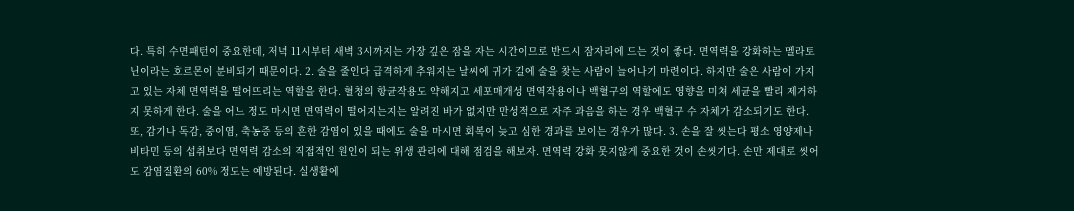다. 특히 수면패턴이 중요한데, 저녁 11시부터 새벽 3시까지는 가장 깊은 잠을 자는 시간이므로 반드시 잠자리에 드는 것이 좋다. 면역력을 강화하는 멜라토닌이라는 호르몬이 분비되기 때문이다. 2. 술을 줄인다 급격하게 추워지는 날씨에 귀가 길에 술을 찾는 사람이 늘어나기 마련이다. 하지만 술은 사람이 가지고 있는 자체 면역력을 떨어뜨리는 역할을 한다. 혈청의 항균작용도 약해지고 세포매개성 면역작용이나 백혈구의 역할에도 영향을 미쳐 세균을 빨리 제거하지 못하게 한다. 술을 어느 정도 마시면 면역력이 떨어지는지는 알려진 바가 없지만 만성적으로 자주 과음을 하는 경우 백혈구 수 자체가 감소되기도 한다. 또, 감기나 독감, 중이염, 축농증 등의 흔한 감염이 있을 때에도 술을 마시면 회복이 늦고 심한 경과를 보이는 경우가 많다. 3. 손을 잘 씻는다 평소 영양제나 비타민 등의 섭취보다 면역력 감소의 직접적인 원인이 되는 위생 관리에 대해 점검을 해보자. 면역력 강화 못지않게 중요한 것이 손씻기다. 손만 제대로 씻어도 감염질환의 60% 정도는 예방된다. 실생활에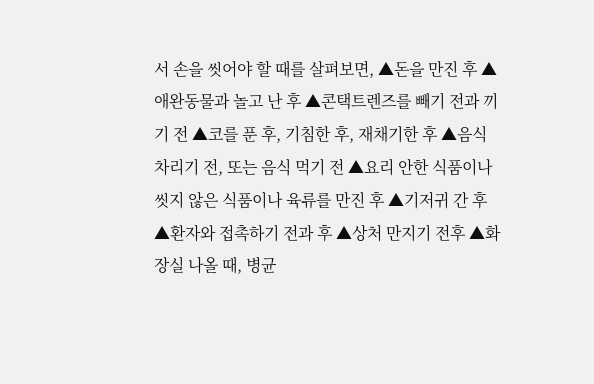서 손을 씻어야 할 때를 살펴보면, ▲돈을 만진 후 ▲애완동물과 놀고 난 후 ▲콘택트렌즈를 빼기 전과 끼기 전 ▲코를 푼 후, 기침한 후, 재채기한 후 ▲음식 차리기 전, 또는 음식 먹기 전 ▲요리 안한 식품이나 씻지 않은 식품이나 육류를 만진 후 ▲기저귀 간 후 ▲환자와 접촉하기 전과 후 ▲상처 만지기 전후 ▲화장실 나올 때, 병균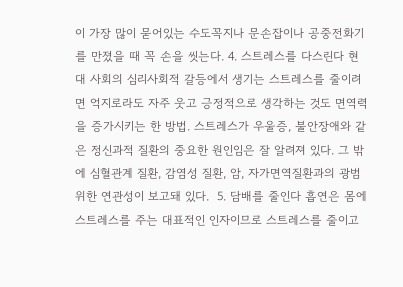이 가장 많이 묻어있는 수도꼭지나 문손잡이나 공중전화기를 만졌을 때 꼭 손을 씻는다. 4. 스트레스를 다스린다 현대 사회의 심리사회적 갈등에서 생기는 스트레스를 줄이려면 억지로라도 자주 웃고 긍정적으로 생각하는 것도 면역력을 증가시키는 한 방법. 스트레스가 우울증, 불안장애와 같은 정신과적 질환의 중요한 원인임은 잘 알려져 있다. 그 밖에 심혈관계 질환, 감염성 질환, 암, 자가면역질환과의 광범위한 연관성이 보고돼 있다.  5. 담배를 줄인다 흡연은 몸에 스트레스를 주는 대표적인 인자이므로 스트레스를 줄이고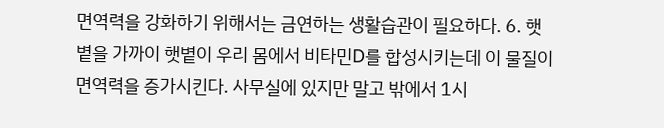면역력을 강화하기 위해서는 금연하는 생활습관이 필요하다. 6. 햇볕을 가까이 햇볕이 우리 몸에서 비타민D를 합성시키는데 이 물질이 면역력을 증가시킨다. 사무실에 있지만 말고 밖에서 1시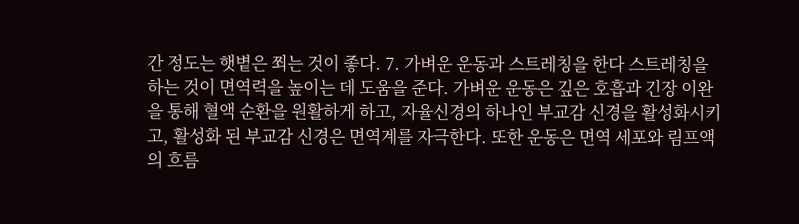간 정도는 햇볕은 쬐는 것이 좋다. 7. 가벼운 운동과 스트레칭을 한다 스트레칭을 하는 것이 면역력을 높이는 데 도움을 준다. 가벼운 운동은 깊은 호흡과 긴장 이완을 통해 혈액 순환을 원활하게 하고, 자율신경의 하나인 부교감 신경을 활성화시키고, 활성화 된 부교감 신경은 면역계를 자극한다. 또한 운동은 면역 세포와 림프액의 흐름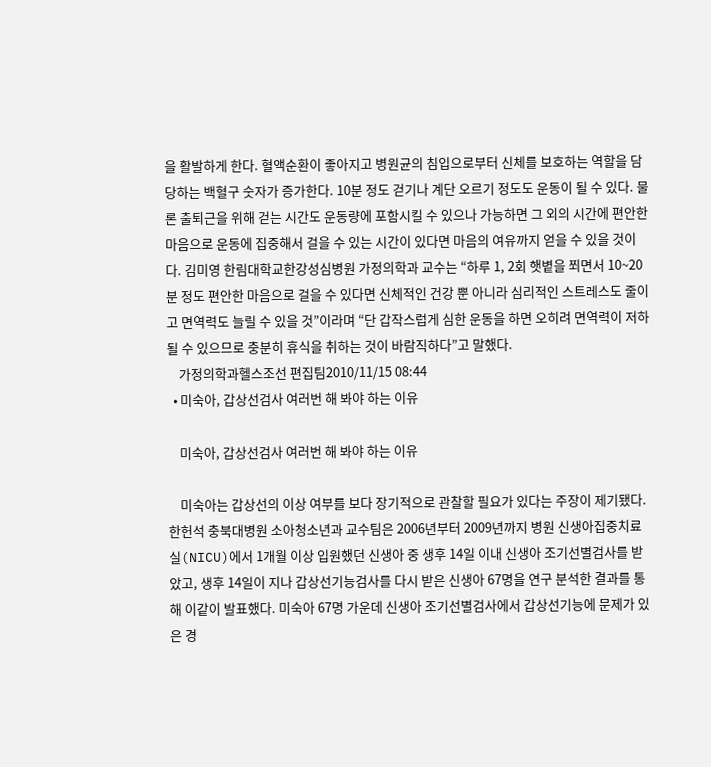을 활발하게 한다. 혈액순환이 좋아지고 병원균의 침입으로부터 신체를 보호하는 역할을 담당하는 백혈구 숫자가 증가한다. 10분 정도 걷기나 계단 오르기 정도도 운동이 될 수 있다. 물론 출퇴근을 위해 걷는 시간도 운동량에 포함시킬 수 있으나 가능하면 그 외의 시간에 편안한 마음으로 운동에 집중해서 걸을 수 있는 시간이 있다면 마음의 여유까지 얻을 수 있을 것이다. 김미영 한림대학교한강성심병원 가정의학과 교수는 “하루 1, 2회 햇볕을 쬐면서 10~20분 정도 편안한 마음으로 걸을 수 있다면 신체적인 건강 뿐 아니라 심리적인 스트레스도 줄이고 면역력도 늘릴 수 있을 것”이라며 “단 갑작스럽게 심한 운동을 하면 오히려 면역력이 저하될 수 있으므로 충분히 휴식을 취하는 것이 바람직하다”고 말했다.
    가정의학과헬스조선 편집팀2010/11/15 08:44
  • 미숙아, 갑상선검사 여러번 해 봐야 하는 이유

    미숙아, 갑상선검사 여러번 해 봐야 하는 이유

    미숙아는 갑상선의 이상 여부를 보다 장기적으로 관찰할 필요가 있다는 주장이 제기됐다.  한헌석 충북대병원 소아청소년과 교수팀은 2006년부터 2009년까지 병원 신생아집중치료실(NICU)에서 1개월 이상 입원했던 신생아 중 생후 14일 이내 신생아 조기선별검사를 받았고, 생후 14일이 지나 갑상선기능검사를 다시 받은 신생아 67명을 연구 분석한 결과를 통해 이같이 발표했다. 미숙아 67명 가운데 신생아 조기선별검사에서 갑상선기능에 문제가 있은 경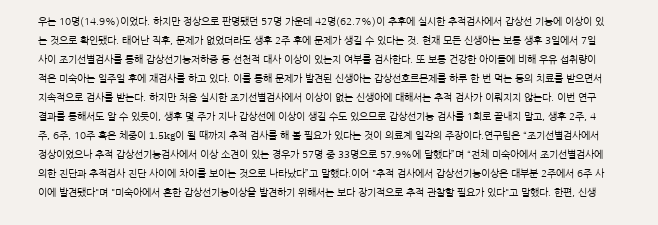우는 10명(14.9%)이었다. 하지만 정상으로 판명됐던 57명 가운데 42명(62.7%)이 추후에 실시한 추적검사에서 갑상선 기능에 이상이 있는 것으로 확인됐다. 태어난 직후, 문제가 없었더라도 생후 2주 후에 문제가 생길 수 있다는 것. 현재 모든 신생아는 보통 생후 3일에서 7일 사이 조기선별검사를 통해 갑상선기능저하증 등 선천적 대사 이상이 있는지 여부를 검사한다. 또 보통 건강한 아이들에 비해 우유 섭취량이 적은 미숙아는 일주일 후에 재검사를 하고 있다. 이를 통해 문제가 발견된 신생아는 갑상선호르몬제를 하루 한 번 먹는 등의 치료를 받으면서 지속적으로 검사를 받는다. 하지만 처음 실시한 조기선별검사에서 이상이 없는 신생아에 대해서는 추적 검사가 이뤄지지 않는다. 이번 연구 결과를 통해서도 알 수 있듯이, 생후 몇 주가 지나 갑상선에 이상이 생길 수도 있으므로 갑상선기능 검사를 1회로 끝내지 말고, 생후 2주, 4주, 6주, 10주 혹은 체중이 1.5kg이 될 때까지 추적 검사를 해 볼 필요가 있다는 것이 의료계 일각의 주장이다.연구팀은 “조기선별검사에서 정상이었으나 추적 갑상선기능검사에서 이상 소견이 있는 경우가 57명 중 33명으로 57.9%에 달했다”며 “전체 미숙아에서 조기선별검사에 의한 진단과 추적검사 진단 사이에 차이를 보이는 것으로 나타났다”고 말했다.이어 "추적 검사에서 갑상선기능이상은 대부분 2주에서 6주 사이에 발견됐다"며 "미숙아에서 흔한 갑상선기능이상을 발견하기 위해서는 보다 장기적으로 추적 관찰할 필요가 있다"고 말했다. 한편, 신생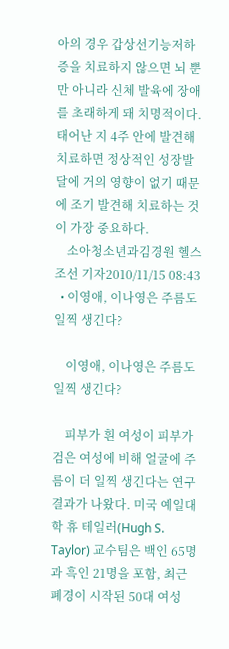아의 경우 갑상선기능저하증을 치료하지 않으면 뇌 뿐만 아니라 신체 발육에 장애를 초래하게 돼 치명적이다. 태어난 지 4주 안에 발견해 치료하면 정상적인 성장발달에 거의 영향이 없기 때문에 조기 발견해 치료하는 것이 가장 중요하다.
    소아청소년과김경원 헬스조선 기자2010/11/15 08:43
  • 이영애, 이나영은 주름도 일찍 생긴다?

    이영애, 이나영은 주름도 일찍 생긴다?

    피부가 흰 여성이 피부가 검은 여성에 비해 얼굴에 주름이 더 일찍 생긴다는 연구 결과가 나왔다. 미국 예일대학 휴 테일러(Hugh S. Taylor) 교수팀은 백인 65명과 흑인 21명을 포함, 최근 폐경이 시작된 50대 여성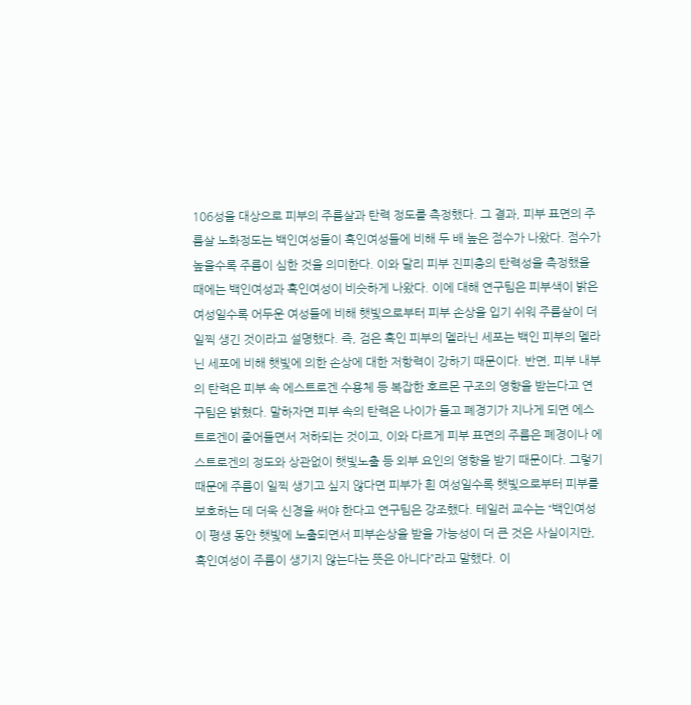106성을 대상으로 피부의 주름살과 탄력 정도를 측정했다. 그 결과, 피부 표면의 주름살 노화정도는 백인여성들이 흑인여성들에 비해 두 배 높은 점수가 나왔다. 점수가 높을수록 주름이 심한 것을 의미한다. 이와 달리 피부 진피층의 탄력성을 측정했을 때에는 백인여성과 흑인여성이 비슷하게 나왔다. 이에 대해 연구팀은 피부색이 밝은 여성일수록 어두운 여성들에 비해 햇빛으로부터 피부 손상을 입기 쉬워 주름살이 더 일찍 생긴 것이라고 설명했다. 즉, 검은 흑인 피부의 멜라닌 세포는 백인 피부의 멜라닌 세포에 비해 햇빛에 의한 손상에 대한 저항력이 강하기 때문이다. 반면, 피부 내부의 탄력은 피부 속 에스트로겐 수용체 등 복잡한 호르몬 구조의 영향을 받는다고 연구팀은 밝혔다. 말하자면 피부 속의 탄력은 나이가 들고 폐경기가 지나게 되면 에스트로겐이 줄어들면서 저하되는 것이고, 이와 다르게 피부 표면의 주름은 폐경이나 에스트로겐의 정도와 상관없이 햇빛노출 등 외부 요인의 영향을 받기 때문이다. 그렇기 때문에 주름이 일찍 생기고 싶지 않다면 피부가 흰 여성일수록 햇빛으로부터 피부를 보호하는 데 더욱 신경을 써야 한다고 연구팀은 강조했다. 테일러 교수는 “백인여성이 평생 동안 햇빛에 노출되면서 피부손상을 받을 가능성이 더 큰 것은 사실이지만, 흑인여성이 주름이 생기지 않는다는 뜻은 아니다”라고 말했다. 이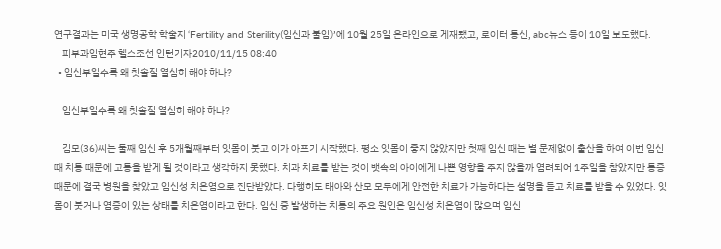연구결과는 미국 생명공학 학술지 ‘Fertility and Sterility(임신과 불임)’에 10월 25일 온라인으로 게재됐고, 로이터 통신, abc뉴스 등이 10일 보도했다.
    피부과임현주 헬스조선 인턴기자2010/11/15 08:40
  • 임신부일수록 왜 칫솔질 열심히 해야 하나?

    임신부일수록 왜 칫솔질 열심히 해야 하나?

    김모(36)씨는 둘째 임신 후 5개월째부터 잇몸이 붓고 이가 아프기 시작했다. 평소 잇몸이 좋지 않았지만 첫째 임신 때는 별 문제없이 출산을 하여 이번 임신 때 치통 때문에 고통을 받게 될 것이라고 생각하지 못했다. 치과 치료를 받는 것이 뱃속의 아이에게 나쁜 영향을 주지 않을까 염려되어 1주일을 참았지만 통증 때문에 결국 병원을 찾았고 임신성 치은염으로 진단받았다. 다행히도 태아와 산모 모두에게 안전한 치료가 가능하다는 설명을 듣고 치료를 받을 수 있었다. 잇몸이 붓거나 염증이 있는 상태를 치은염이라고 한다. 임신 중 발생하는 치통의 주요 원인은 임신성 치은염이 많으며 임신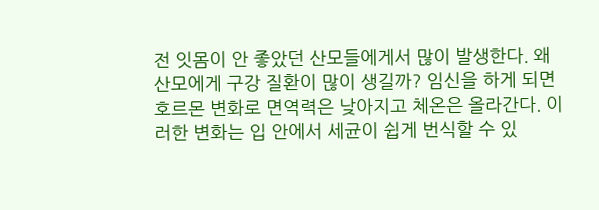전 잇몸이 안 좋았던 산모들에게서 많이 발생한다. 왜 산모에게 구강 질환이 많이 생길까? 임신을 하게 되면 호르몬 변화로 면역력은 낮아지고 체온은 올라간다. 이러한 변화는 입 안에서 세균이 쉽게 번식할 수 있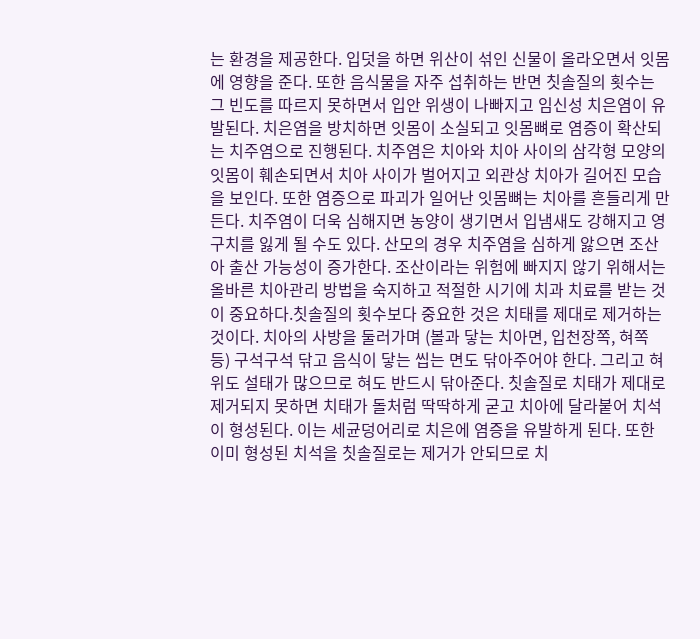는 환경을 제공한다. 입덧을 하면 위산이 섞인 신물이 올라오면서 잇몸에 영향을 준다. 또한 음식물을 자주 섭취하는 반면 칫솔질의 횟수는 그 빈도를 따르지 못하면서 입안 위생이 나빠지고 임신성 치은염이 유발된다. 치은염을 방치하면 잇몸이 소실되고 잇몸뼈로 염증이 확산되는 치주염으로 진행된다. 치주염은 치아와 치아 사이의 삼각형 모양의 잇몸이 훼손되면서 치아 사이가 벌어지고 외관상 치아가 길어진 모습을 보인다. 또한 염증으로 파괴가 일어난 잇몸뼈는 치아를 흔들리게 만든다. 치주염이 더욱 심해지면 농양이 생기면서 입냄새도 강해지고 영구치를 잃게 될 수도 있다. 산모의 경우 치주염을 심하게 앓으면 조산아 출산 가능성이 증가한다. 조산이라는 위험에 빠지지 않기 위해서는 올바른 치아관리 방법을 숙지하고 적절한 시기에 치과 치료를 받는 것이 중요하다.칫솔질의 횟수보다 중요한 것은 치태를 제대로 제거하는 것이다. 치아의 사방을 둘러가며 (볼과 닿는 치아면, 입천장쪽, 혀쪽 등) 구석구석 닦고 음식이 닿는 씹는 면도 닦아주어야 한다. 그리고 혀 위도 설태가 많으므로 혀도 반드시 닦아준다. 칫솔질로 치태가 제대로 제거되지 못하면 치태가 돌처럼 딱딱하게 굳고 치아에 달라붙어 치석이 형성된다. 이는 세균덩어리로 치은에 염증을 유발하게 된다. 또한 이미 형성된 치석을 칫솔질로는 제거가 안되므로 치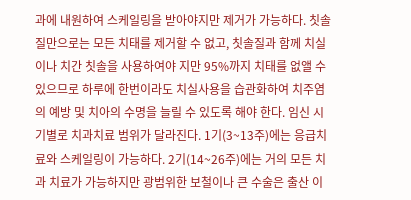과에 내원하여 스케일링을 받아야지만 제거가 가능하다. 칫솔질만으로는 모든 치태를 제거할 수 없고, 칫솔질과 함께 치실이나 치간 칫솔을 사용하여야 지만 95%까지 치태를 없앨 수 있으므로 하루에 한번이라도 치실사용을 습관화하여 치주염의 예방 및 치아의 수명을 늘릴 수 있도록 해야 한다. 임신 시기별로 치과치료 범위가 달라진다. 1기(3~13주)에는 응급치료와 스케일링이 가능하다. 2기(14~26주)에는 거의 모든 치과 치료가 가능하지만 광범위한 보철이나 큰 수술은 출산 이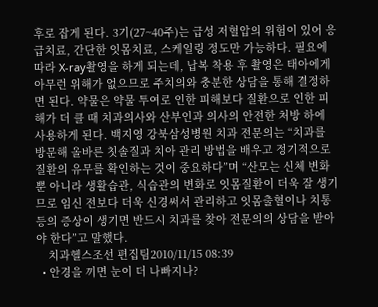후로 잡게 된다. 3기(27~40주)는 급성 저혈압의 위험이 있어 응급치료, 간단한 잇몸치료, 스케일링 정도만 가능하다. 필요에 따라 X-ray촬영을 하게 되는데, 납복 착용 후 촬영은 태아에게 아무런 위해가 없으므로 주치의와 충분한 상담을 통해 결정하면 된다. 약물은 약물 투여로 인한 피해보다 질환으로 인한 피해가 더 클 때 치과의사와 산부인과 의사의 안전한 처방 하에 사용하게 된다. 백지영 강북삼성병원 치과 전문의는 “치과를 방문해 올바른 칫솔질과 치아 관리 방법을 배우고 정기적으로 질환의 유무를 확인하는 것이 중요하다”며 “산모는 신체 변화뿐 아니라 생활습관, 식습관의 변화로 잇몸질환이 더욱 잘 생기므로 임신 전보다 더욱 신경써서 관리하고 잇몸출혈이나 치통 등의 증상이 생기면 반드시 치과를 찾아 전문의의 상담을 받아야 한다”고 말했다.
    치과헬스조선 편집팀2010/11/15 08:39
  • 안경을 끼면 눈이 더 나빠지나?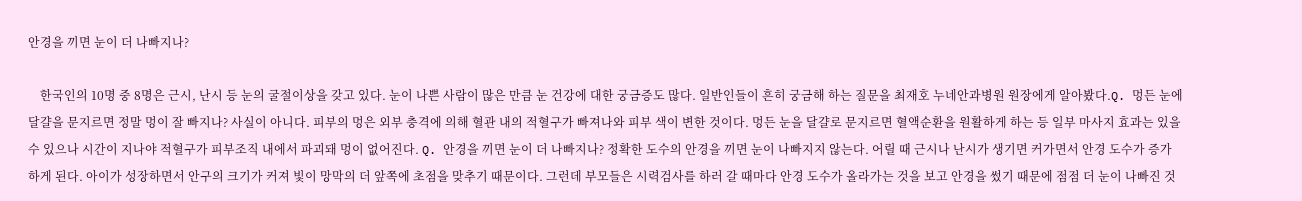안경을 끼면 눈이 더 나빠지나?

    한국인의 10명 중 8명은 근시, 난시 등 눈의 굴절이상을 갖고 있다. 눈이 나쁜 사람이 많은 만큼 눈 건강에 대한 궁금증도 많다. 일반인들이 흔히 궁금해 하는 질문을 최재호 누네안과병원 원장에게 알아봤다.Q. 멍든 눈에 달걀을 문지르면 정말 멍이 잘 빠지나? 사실이 아니다. 피부의 멍은 외부 충격에 의해 혈관 내의 적혈구가 빠져나와 피부 색이 변한 것이다. 멍든 눈을 달걀로 문지르면 혈액순환을 원활하게 하는 등 일부 마사지 효과는 있을 수 있으나 시간이 지나야 적혈구가 피부조직 내에서 파괴돼 멍이 없어진다. Q. 안경을 끼면 눈이 더 나빠지나? 정확한 도수의 안경을 끼면 눈이 나빠지지 않는다. 어릴 때 근시나 난시가 생기면 커가면서 안경 도수가 증가하게 된다. 아이가 성장하면서 안구의 크기가 커져 빛이 망막의 더 앞쪽에 초점을 맞추기 때문이다. 그런데 부모들은 시력검사를 하러 갈 때마다 안경 도수가 올라가는 것을 보고 안경을 썼기 때문에 점점 더 눈이 나빠진 것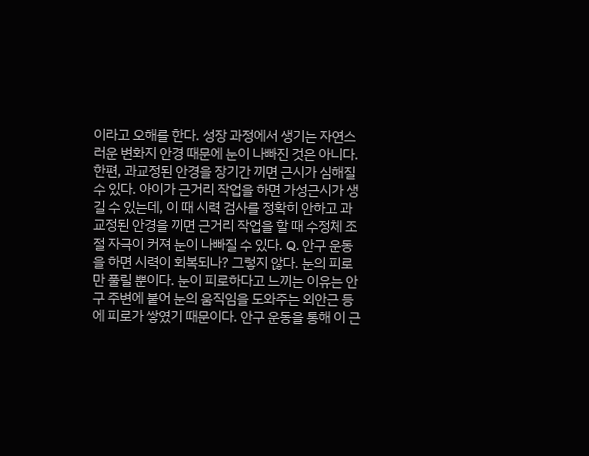이라고 오해를 한다. 성장 과정에서 생기는 자연스러운 변화지 안경 때문에 눈이 나빠진 것은 아니다. 한편, 과교정된 안경을 장기간 끼면 근시가 심해질 수 있다. 아이가 근거리 작업을 하면 가성근시가 생길 수 있는데, 이 때 시력 검사를 정확히 안하고 과교정된 안경을 끼면 근거리 작업을 할 때 수정체 조절 자극이 커져 눈이 나빠질 수 있다. Q. 안구 운동을 하면 시력이 회복되나? 그렇지 않다. 눈의 피로만 풀릴 뿐이다. 눈이 피로하다고 느끼는 이유는 안구 주변에 붙어 눈의 움직임을 도와주는 외안근 등에 피로가 쌓였기 때문이다. 안구 운동을 통해 이 근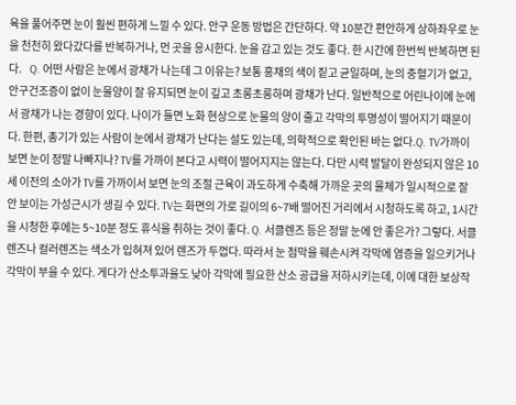육을 풀어주면 눈이 훨씬 편하게 느낄 수 있다. 안구 운동 방법은 간단하다. 약 10분간 편안하게 상하좌우로 눈을 천천히 왔다갔다를 반복하거나, 먼 곳을 응시한다. 눈을 감고 있는 것도 좋다. 한 시간에 한번씩 반복하면 된다.    Q. 어떤 사람은 눈에서 광채가 나는데 그 이유는? 보통 홍채의 색이 짙고 균일하며, 눈의 충혈기가 없고, 안구건조증이 없이 눈물양이 잘 유지되면 눈이 깊고 초롱초롱하며 광채가 난다. 일반적으로 어린나이에 눈에서 광채가 나는 경향이 있다. 나이가 들면 노화 현상으로 눈물의 양이 줄고 각막의 투명성이 떨어지기 때문이다. 한편, 총기가 있는 사람이 눈에서 광채가 난다는 설도 있는데, 의학적으로 확인된 바는 없다.Q. TV가까이 보면 눈이 정말 나빠지나? TV를 가까이 본다고 시력이 떨어지지는 않는다. 다만 시력 발달이 완성되지 않은 10세 이전의 소아가 TV를 가까이서 보면 눈의 조절 근육이 과도하게 수축해 가까운 곳의 물체가 일시적으로 잘 안 보이는 가성근시가 생길 수 있다. TV는 화면의 가로 길이의 6~7배 떨어진 거리에서 시청하도록 하고, 1시간을 시청한 후에는 5~10분 정도 휴식을 취하는 것이 좋다. Q. 서클렌즈 등은 정말 눈에 안 좋은가? 그렇다. 서클렌즈나 컬러렌즈는 색소가 입혀져 있어 렌즈가 두껍다. 따라서 눈 점막을 훼손시켜 각막에 염증을 일으키거나 각막이 부을 수 있다. 게다가 산소투과율도 낮아 각막에 필요한 산소 공급을 저하시키는데, 이에 대한 보상작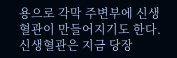용으로 각막 주변부에 신생혈관이 만들어지기도 한다. 신생혈관은 지금 당장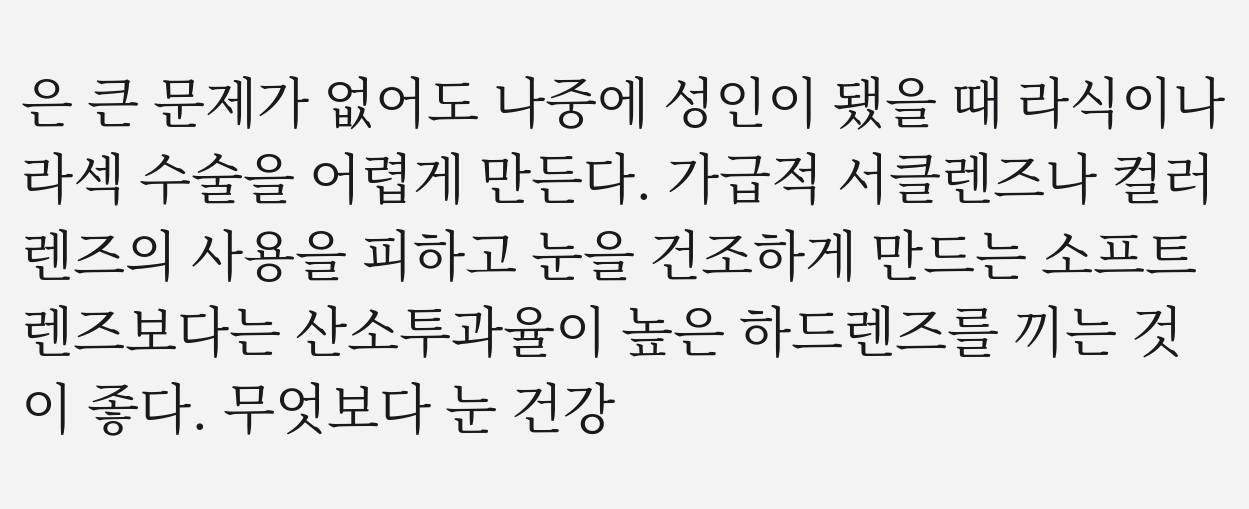은 큰 문제가 없어도 나중에 성인이 됐을 때 라식이나 라섹 수술을 어렵게 만든다. 가급적 서클렌즈나 컬러렌즈의 사용을 피하고 눈을 건조하게 만드는 소프트렌즈보다는 산소투과율이 높은 하드렌즈를 끼는 것이 좋다. 무엇보다 눈 건강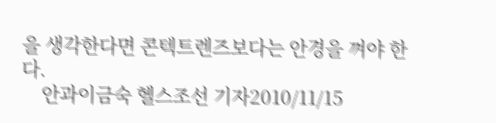을 생각한다면 콘텍트렌즈보다는 안경을 껴야 한다.
    안과이금숙 헬스조선 기자2010/11/15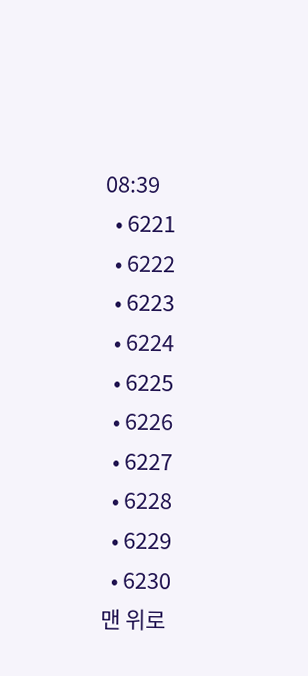08:39
  • 6221
  • 6222
  • 6223
  • 6224
  • 6225
  • 6226
  • 6227
  • 6228
  • 6229
  • 6230
맨 위로